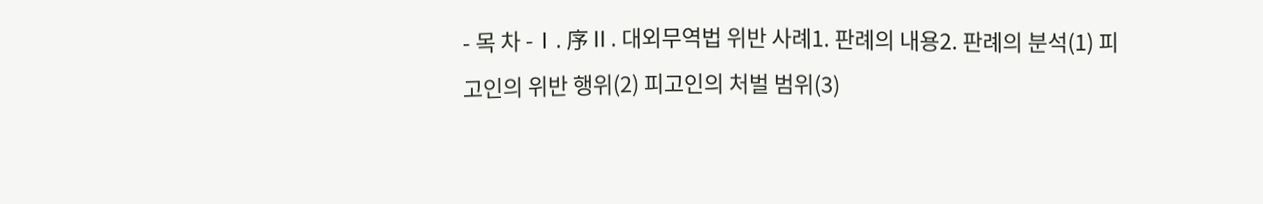- 목 차 -Ⅰ. 序Ⅱ. 대외무역법 위반 사례1. 판례의 내용2. 판례의 분석(1) 피고인의 위반 행위(2) 피고인의 처벌 범위(3)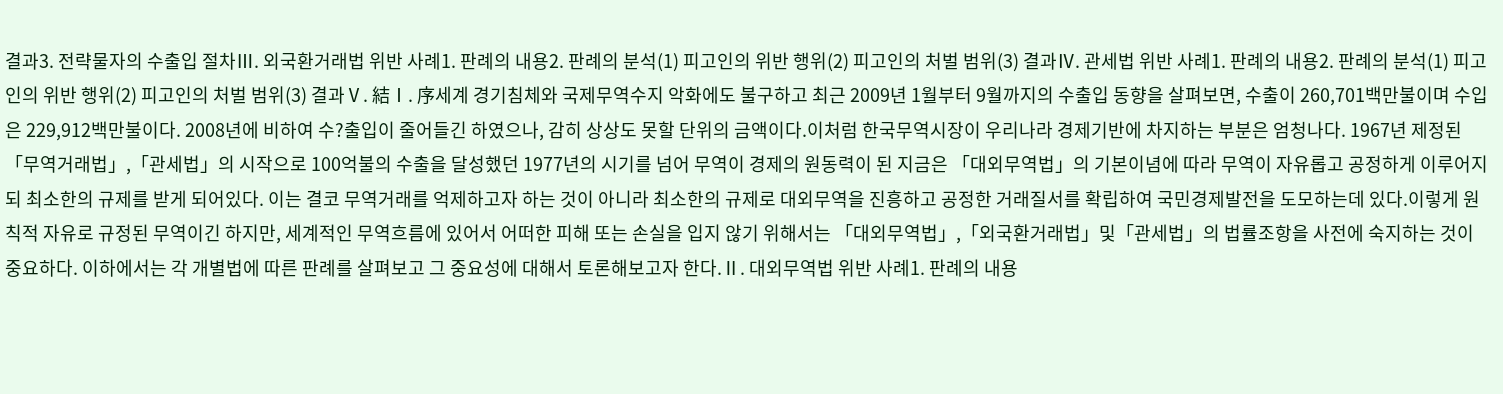결과3. 전략물자의 수출입 절차Ⅲ. 외국환거래법 위반 사례1. 판례의 내용2. 판례의 분석(1) 피고인의 위반 행위(2) 피고인의 처벌 범위(3) 결과Ⅳ. 관세법 위반 사례1. 판례의 내용2. 판례의 분석(1) 피고인의 위반 행위(2) 피고인의 처벌 범위(3) 결과Ⅴ. 結Ⅰ. 序세계 경기침체와 국제무역수지 악화에도 불구하고 최근 2009년 1월부터 9월까지의 수출입 동향을 살펴보면, 수출이 260,701백만불이며 수입은 229,912백만불이다. 2008년에 비하여 수?출입이 줄어들긴 하였으나, 감히 상상도 못할 단위의 금액이다.이처럼 한국무역시장이 우리나라 경제기반에 차지하는 부분은 엄청나다. 1967년 제정된「무역거래법」,「관세법」의 시작으로 100억불의 수출을 달성했던 1977년의 시기를 넘어 무역이 경제의 원동력이 된 지금은 「대외무역법」의 기본이념에 따라 무역이 자유롭고 공정하게 이루어지되 최소한의 규제를 받게 되어있다. 이는 결코 무역거래를 억제하고자 하는 것이 아니라 최소한의 규제로 대외무역을 진흥하고 공정한 거래질서를 확립하여 국민경제발전을 도모하는데 있다.이렇게 원칙적 자유로 규정된 무역이긴 하지만, 세계적인 무역흐름에 있어서 어떠한 피해 또는 손실을 입지 않기 위해서는 「대외무역법」,「외국환거래법」및「관세법」의 법률조항을 사전에 숙지하는 것이 중요하다. 이하에서는 각 개별법에 따른 판례를 살펴보고 그 중요성에 대해서 토론해보고자 한다.Ⅱ. 대외무역법 위반 사례1. 판례의 내용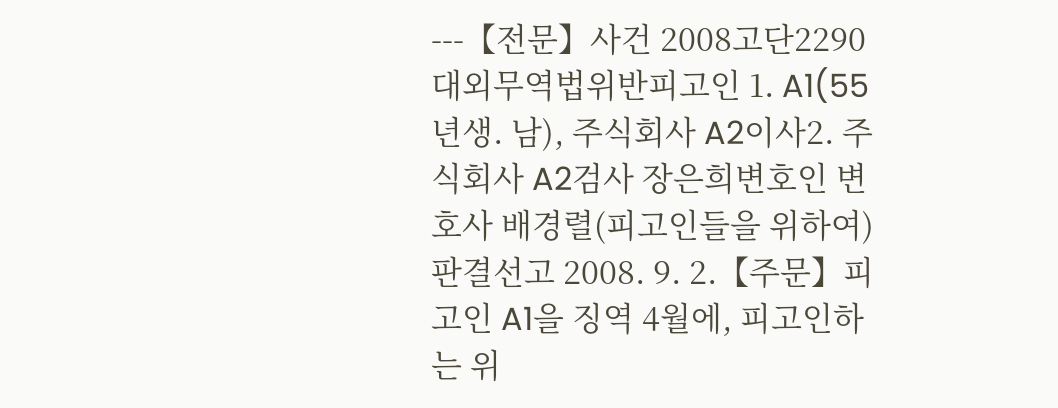---【전문】사건 2008고단2290 대외무역법위반피고인 1. A1(55년생. 남), 주식회사 A2이사2. 주식회사 A2검사 장은희변호인 변호사 배경렬(피고인들을 위하여)판결선고 2008. 9. 2.【주문】피고인 A1을 징역 4월에, 피고인하는 위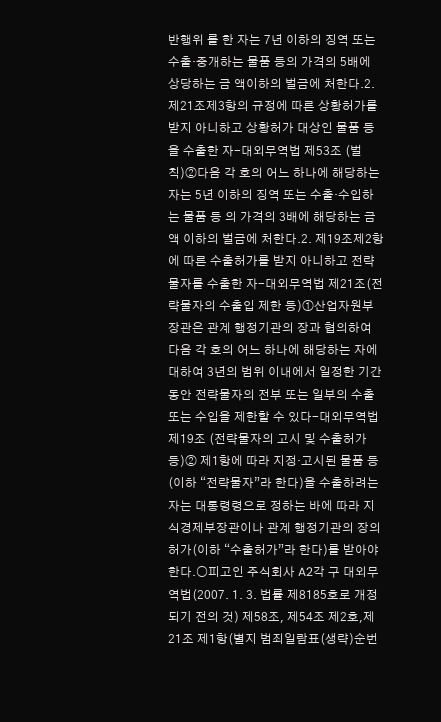반행위 를 한 자는 7년 이하의 징역 또는 수출·중개하는 물품 등의 가격의 5배에 상당하는 금 액이하의 벌금에 처한다.2. 제21조제3항의 규정에 따른 상황허가를 받지 아니하고 상황허가 대상인 물품 등을 수출한 자-대외무역법 제53조 (벌칙)②다음 각 호의 어느 하나에 해당하는 자는 5년 이하의 징역 또는 수출·수입하는 물품 등 의 가격의 3배에 해당하는 금액 이하의 벌금에 처한다.2. 제19조제2항에 따른 수출허가를 받지 아니하고 전략물자를 수출한 자-대외무역법 제21조(전략물자의 수출입 제한 등)①산업자원부장관은 관계 행정기관의 장과 협의하여 다음 각 호의 어느 하나에 해당하는 자에 대하여 3년의 범위 이내에서 일정한 기간 동안 전략물자의 전부 또는 일부의 수출 또는 수입을 제한할 수 있다-대외무역법 제19조 (전략물자의 고시 및 수출허가 등)② 제1항에 따라 지정·고시된 물품 등(이하 “전략물자”라 한다)을 수출하려는 자는 대통령령으로 정하는 바에 따라 지식경제부장관이나 관계 행정기관의 장의 허가(이하 “수출허가”라 한다)를 받아야 한다.○피고인 주식회사 A2각 구 대외무역법(2007. 1. 3. 법률 제8185호로 개정되기 전의 것) 제58조, 제54조 제2호,제21조 제1항(별지 범죄일람표(생략)순번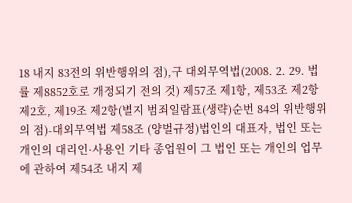18 내지 83전의 위반행위의 점),구 대외무역법(2008. 2. 29. 법률 제8852호로 개정되기 전의 것) 제57조 제1항, 제53조 제2항 제2호, 제19조 제2항(별지 범죄일람표(생략)순번 84의 위반행위의 점)-대외무역법 제58조 (양벌규정)법인의 대표자, 법인 또는 개인의 대리인·사용인 기타 종업원이 그 법인 또는 개인의 업무에 관하여 제54조 내지 제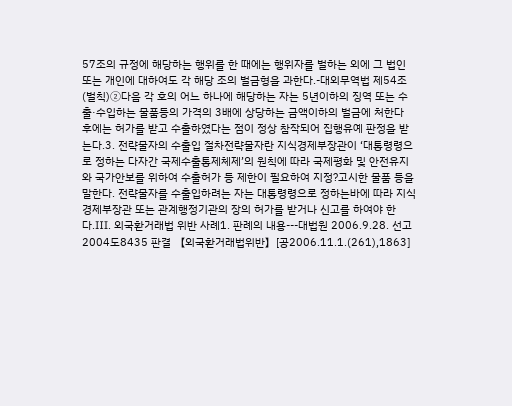57조의 규정에 해당하는 행위를 한 때에는 행위자를 벌하는 외에 그 법인 또는 개인에 대하여도 각 해당 조의 벌금형을 과한다.-대외무역법 제54조 (벌칙)②다음 각 호의 어느 하나에 해당하는 자는 5년이하의 징역 또는 수출·수입하는 물품등의 가격의 3배에 상당하는 금액이하의 벌금에 처한다 후에는 허가를 받고 수출하였다는 점이 정상 참작되어 집행유예 판정을 받는다.3. 전략물자의 수출입 절차전략물자란 지식경제부장관이 ‘대통령령으로 정하는 다자간 국제수출통제체제’의 원칙에 따라 국제평화 및 안전유지와 국가안보를 위하여 수출허가 등 제한이 필요하여 지정?고시한 물품 등을 말한다. 전략물자를 수출입하려는 자는 대통령령으로 정하는바에 따라 지식경제부장관 또는 관계행정기관의 장의 허가를 받거나 신고를 하여야 한다.Ⅲ. 외국환거래법 위반 사례1. 판례의 내용---대법원 2006.9.28. 선고 2004도8435 판결 【외국환거래법위반】[공2006.11.1.(261),1863]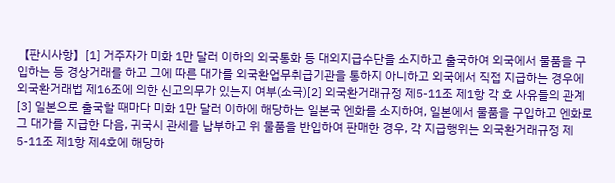【판시사항】[1] 거주자가 미화 1만 달러 이하의 외국통화 등 대외지급수단을 소지하고 출국하여 외국에서 물품을 구입하는 등 경상거래를 하고 그에 따른 대가를 외국환업무취급기관을 통하지 아니하고 외국에서 직접 지급하는 경우에 외국환거래법 제16조에 의한 신고의무가 있는지 여부(소극)[2] 외국환거래규정 제5-11조 제1항 각 호 사유들의 관계[3] 일본으로 출국할 때마다 미화 1만 달러 이하에 해당하는 일본국 엔화를 소지하여, 일본에서 물품을 구입하고 엔화로 그 대가를 지급한 다음, 귀국시 관세를 납부하고 위 물품을 반입하여 판매한 경우, 각 지급행위는 외국환거래규정 제5-11조 제1항 제4호에 해당하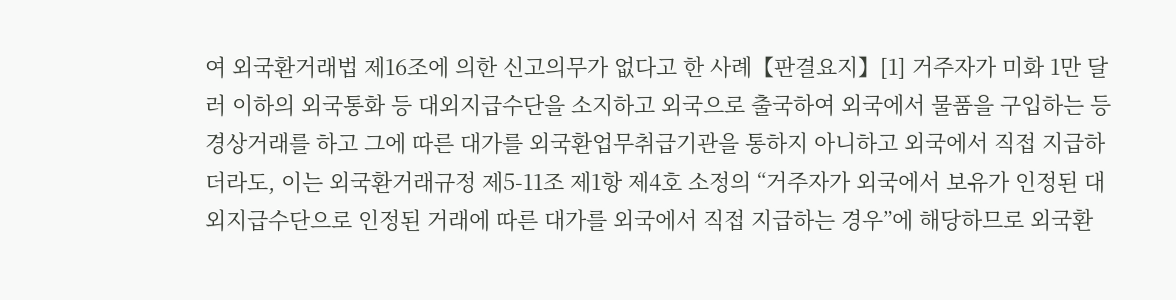여 외국환거래법 제16조에 의한 신고의무가 없다고 한 사례【판결요지】[1] 거주자가 미화 1만 달러 이하의 외국통화 등 대외지급수단을 소지하고 외국으로 출국하여 외국에서 물품을 구입하는 등 경상거래를 하고 그에 따른 대가를 외국환업무취급기관을 통하지 아니하고 외국에서 직접 지급하더라도, 이는 외국환거래규정 제5-11조 제1항 제4호 소정의 “거주자가 외국에서 보유가 인정된 대외지급수단으로 인정된 거래에 따른 대가를 외국에서 직접 지급하는 경우”에 해당하므로 외국환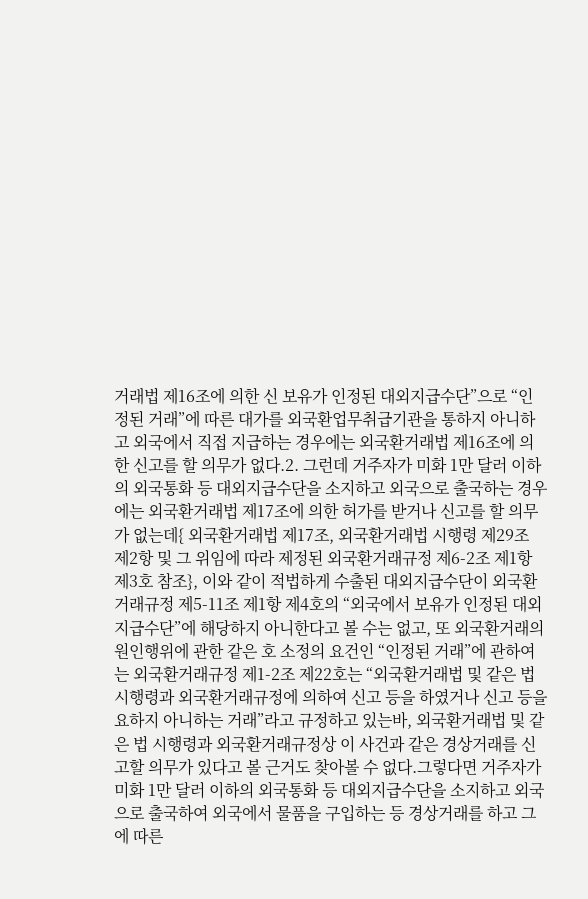거래법 제16조에 의한 신 보유가 인정된 대외지급수단”으로 “인정된 거래”에 따른 대가를 외국환업무취급기관을 통하지 아니하고 외국에서 직접 지급하는 경우에는 외국환거래법 제16조에 의한 신고를 할 의무가 없다.2. 그런데 거주자가 미화 1만 달러 이하의 외국통화 등 대외지급수단을 소지하고 외국으로 출국하는 경우에는 외국환거래법 제17조에 의한 허가를 받거나 신고를 할 의무가 없는데{ 외국환거래법 제17조, 외국환거래법 시행령 제29조 제2항 및 그 위임에 따라 제정된 외국환거래규정 제6-2조 제1항 제3호 참조}, 이와 같이 적법하게 수출된 대외지급수단이 외국환거래규정 제5-11조 제1항 제4호의 “외국에서 보유가 인정된 대외지급수단”에 해당하지 아니한다고 볼 수는 없고, 또 외국환거래의 원인행위에 관한 같은 호 소정의 요건인 “인정된 거래”에 관하여는 외국환거래규정 제1-2조 제22호는 “외국환거래법 및 같은 법 시행령과 외국환거래규정에 의하여 신고 등을 하였거나 신고 등을 요하지 아니하는 거래”라고 규정하고 있는바, 외국환거래법 및 같은 법 시행령과 외국환거래규정상 이 사건과 같은 경상거래를 신고할 의무가 있다고 볼 근거도 찾아볼 수 없다.그렇다면 거주자가 미화 1만 달러 이하의 외국통화 등 대외지급수단을 소지하고 외국으로 출국하여 외국에서 물품을 구입하는 등 경상거래를 하고 그에 따른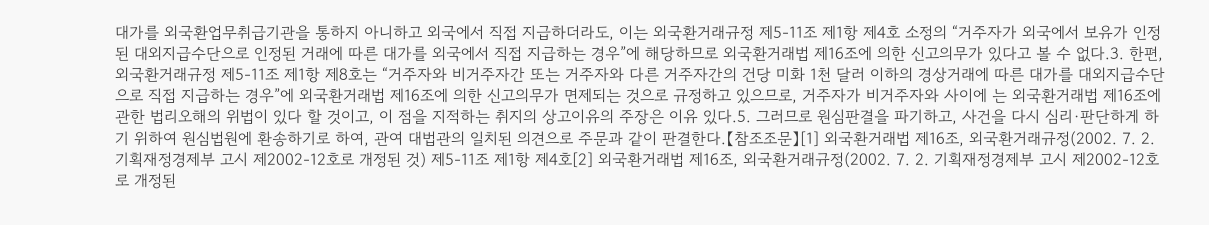대가를 외국환업무취급기관을 통하지 아니하고 외국에서 직접 지급하더라도, 이는 외국환거래규정 제5-11조 제1항 제4호 소정의 “거주자가 외국에서 보유가 인정된 대외지급수단으로 인정된 거래에 따른 대가를 외국에서 직접 지급하는 경우”에 해당하므로 외국환거래법 제16조에 의한 신고의무가 있다고 볼 수 없다.3. 한편, 외국환거래규정 제5-11조 제1항 제8호는 “거주자와 비거주자간 또는 거주자와 다른 거주자간의 건당 미화 1천 달러 이하의 경상거래에 따른 대가를 대외지급수단으로 직접 지급하는 경우”에 외국환거래법 제16조에 의한 신고의무가 면제되는 것으로 규정하고 있으므로, 거주자가 비거주자와 사이에 는 외국환거래법 제16조에 관한 법리오해의 위법이 있다 할 것이고, 이 점을 지적하는 취지의 상고이유의 주장은 이유 있다.5. 그러므로 원심판결을 파기하고, 사건을 다시 심리·판단하게 하기 위하여 원심법원에 환송하기로 하여, 관여 대법관의 일치된 의견으로 주문과 같이 판결한다.【참조조문】[1] 외국환거래법 제16조, 외국환거래규정(2002. 7. 2. 기획재정경제부 고시 제2002-12호로 개정된 것) 제5-11조 제1항 제4호[2] 외국환거래법 제16조, 외국환거래규정(2002. 7. 2. 기획재정경제부 고시 제2002-12호로 개정된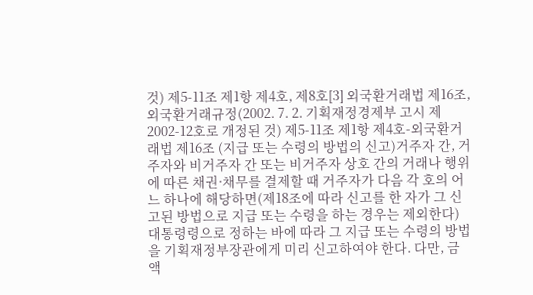것) 제5-11조 제1항 제4호, 제8호[3] 외국환거래법 제16조, 외국환거래규정(2002. 7. 2. 기획재정경제부 고시 제2002-12호로 개정된 것) 제5-11조 제1항 제4호-외국환거래법 제16조 (지급 또는 수령의 방법의 신고)거주자 간, 거주자와 비거주자 간 또는 비거주자 상호 간의 거래나 행위에 따른 채권·채무를 결제할 때 거주자가 다음 각 호의 어느 하나에 해당하면(제18조에 따라 신고를 한 자가 그 신고된 방법으로 지급 또는 수령을 하는 경우는 제외한다) 대통령령으로 정하는 바에 따라 그 지급 또는 수령의 방법을 기획재정부장관에게 미리 신고하여야 한다. 다만, 금액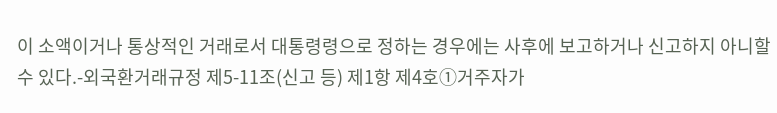이 소액이거나 통상적인 거래로서 대통령령으로 정하는 경우에는 사후에 보고하거나 신고하지 아니할 수 있다.-외국환거래규정 제5-11조(신고 등) 제1항 제4호①거주자가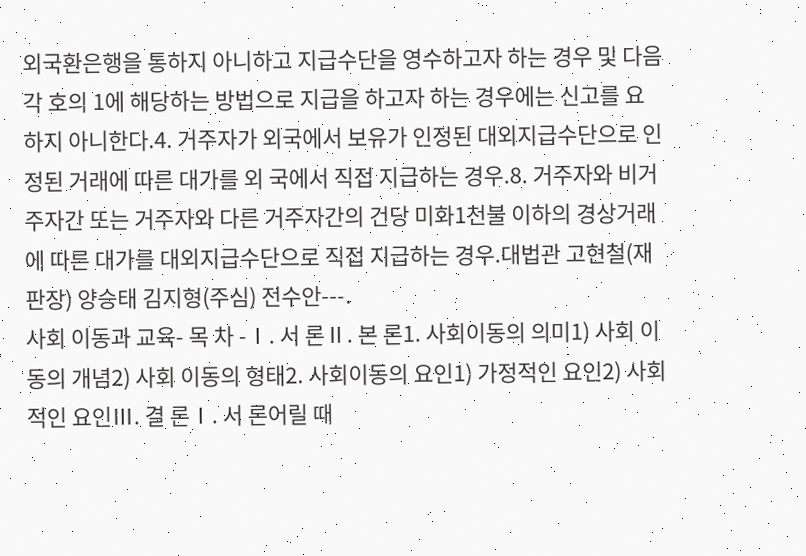외국환은행을 통하지 아니하고 지급수단을 영수하고자 하는 경우 및 다음 각 호의 1에 해당하는 방법으로 지급을 하고자 하는 경우에는 신고를 요하지 아니한다.4. 거주자가 외국에서 보유가 인정된 대외지급수단으로 인정된 거래에 따른 대가를 외 국에서 직접 지급하는 경우.8. 거주자와 비거주자간 또는 거주자와 다른 거주자간의 건당 미화1천불 이하의 경상거래에 따른 대가를 대외지급수단으로 직접 지급하는 경우.대법관 고현철(재판장) 양승태 김지형(주심) 전수안---.
사회 이동과 교육- 목 차 -Ⅰ. 서 론Ⅱ. 본 론1. 사회이동의 의미1) 사회 이동의 개념2) 사회 이동의 형태2. 사회이동의 요인1) 가정적인 요인2) 사회적인 요인Ⅲ. 결 론Ⅰ. 서 론어릴 때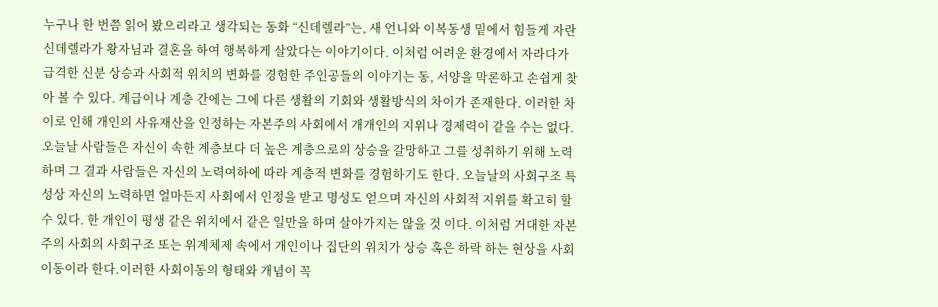누구나 한 번쯤 읽어 봤으리라고 생각되는 동화 “신데렐라”는, 새 언니와 이복동생 밑에서 힘들게 자란 신데렐라가 왕자님과 결혼을 하여 행복하게 살았다는 이야기이다. 이처럼 어려운 환경에서 자라다가 급격한 신분 상승과 사회적 위치의 변화를 경험한 주인공들의 이야기는 동, 서양을 막론하고 손쉽게 찾아 볼 수 있다. 계급이나 계층 간에는 그에 다른 생활의 기회와 생활방식의 차이가 존재한다. 이러한 차이로 인해 개인의 사유재산을 인정하는 자본주의 사회에서 개개인의 지위나 경제력이 같을 수는 없다. 오늘날 사람들은 자신이 속한 계층보다 더 높은 계층으로의 상승을 갈망하고 그를 성취하기 위해 노력하며 그 결과 사람들은 자신의 노력여하에 따라 계층적 변화를 경험하기도 한다. 오늘날의 사회구조 특성상 자신의 노력하면 얼마든지 사회에서 인정을 받고 명성도 얻으며 자신의 사회적 지위를 확고히 할 수 있다. 한 개인이 평생 같은 위치에서 같은 일만을 하며 살아가지는 않을 것 이다. 이처럼 거대한 자본주의 사회의 사회구조 또는 위계체제 속에서 개인이나 집단의 위치가 상승 혹은 하락 하는 현상을 사회 이동이라 한다.이러한 사회이동의 형태와 개념이 꼭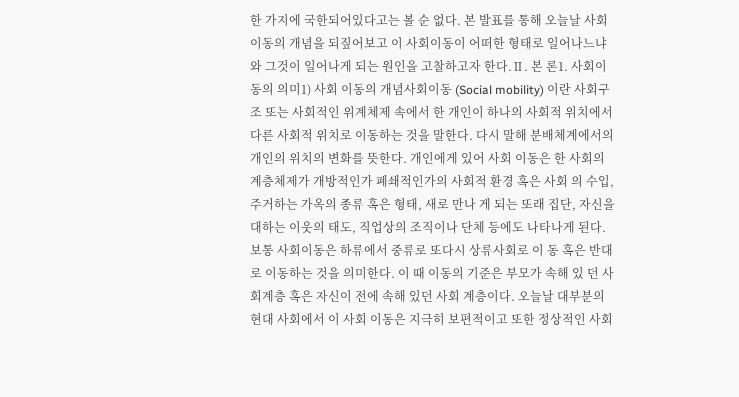한 가지에 국한되어있다고는 볼 순 없다. 본 발표를 통해 오늘날 사회 이동의 개념을 되짚어보고 이 사회이동이 어떠한 형태로 일어나느냐와 그것이 일어나게 되는 원인을 고찰하고자 한다.Ⅱ. 본 론1. 사회이동의 의미1) 사회 이동의 개념사회이동 (Social mobility) 이란 사회구조 또는 사회적인 위계체제 속에서 한 개인이 하나의 사회적 위치에서 다른 사회적 위치로 이동하는 것을 말한다. 다시 말해 분배체계에서의 개인의 위치의 변화를 뜻한다. 개인에게 있어 사회 이동은 한 사회의 계층체제가 개방적인가 폐쇄적인가의 사회적 환경 혹은 사회 의 수입, 주거하는 가옥의 종류 혹은 형태, 새로 만나 게 되는 또래 집단, 자신을 대하는 이웃의 태도, 직업상의 조직이나 단체 등에도 나타나게 된다. 보통 사회이동은 하류에서 중류로 또다시 상류사회로 이 동 혹은 반대로 이동하는 것을 의미한다. 이 때 이동의 기준은 부모가 속해 있 던 사회계층 혹은 자신이 전에 속해 있던 사회 계층이다. 오늘날 대부분의 현대 사회에서 이 사회 이동은 지극히 보편적이고 또한 정상적인 사회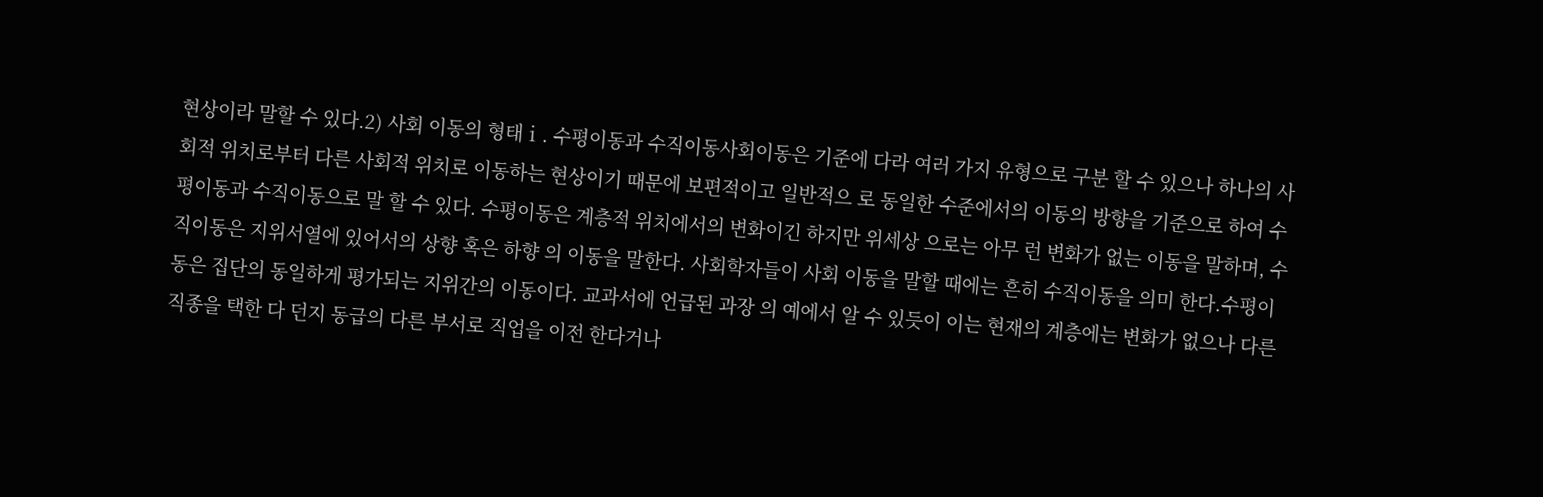현상이라 말할 수 있다.2) 사회 이동의 형태ⅰ. 수평이동과 수직이동사회이동은 기준에 다라 여러 가지 유형으로 구분 할 수 있으나 하나의 사회적 위치로부터 다른 사회적 위치로 이동하는 현상이기 때문에 보편적이고 일반적으 로 동일한 수준에서의 이동의 방향을 기준으로 하여 수평이동과 수직이동으로 말 할 수 있다. 수평이동은 계층적 위치에서의 변화이긴 하지만 위세상 으로는 아무 런 변화가 없는 이동을 말하며, 수직이동은 지위서열에 있어서의 상향 혹은 하향 의 이동을 말한다. 사회학자들이 사회 이동을 말할 때에는 흔히 수직이동을 의미 한다.수평이동은 집단의 동일하게 평가되는 지위간의 이동이다. 교과서에 언급된 과장 의 예에서 알 수 있듯이 이는 현재의 계층에는 변화가 없으나 다른 직종을 택한 다 던지 동급의 다른 부서로 직업을 이전 한다거나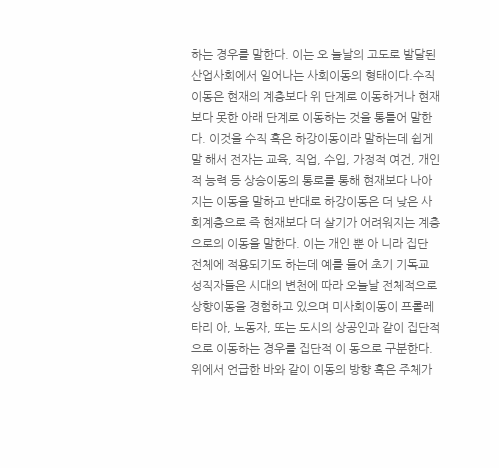하는 경우를 말한다. 이는 오 늘날의 고도로 발달된 산업사회에서 일어나는 사회이동의 형태이다.수직이동은 현재의 계층보다 위 단계로 이동하거나 현재보다 못한 아래 단계로 이동하는 것을 통틀어 말한다. 이것을 수직 혹은 하강이동이라 말하는데 쉽게 말 해서 전자는 교육, 직업, 수입, 가정적 여건, 개인적 능력 등 상승이동의 통로를 통해 현재보다 나아지는 이동을 말하고 반대로 하강이동은 더 낮은 사회계층으로 즉 현재보다 더 살기가 어려워지는 계층으로의 이동을 말한다. 이는 개인 뿐 아 니라 집단 전체에 적용되기도 하는데 예를 들어 초기 기독교 성직자들은 시대의 변천에 따라 오늘날 전체적으로 상향이동을 경험하고 있으며 미사회이동이 프롤레타리 아, 노동자, 또는 도시의 상공인과 같이 집단적으로 이동하는 경우를 집단적 이 동으로 구분한다.위에서 언급한 바와 같이 이동의 방향 혹은 주체가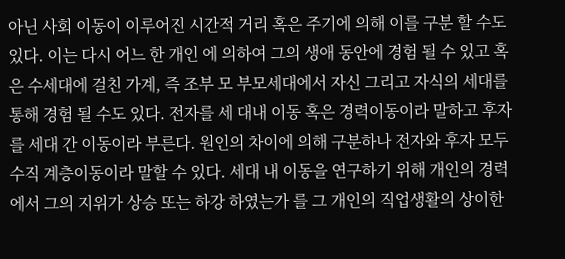아닌 사회 이동이 이루어진 시간적 거리 혹은 주기에 의해 이를 구분 할 수도 있다. 이는 다시 어느 한 개인 에 의하여 그의 생애 동안에 경험 될 수 있고 혹은 수세대에 걸친 가계, 즉 조부 모 부모세대에서 자신 그리고 자식의 세대를 통해 경험 될 수도 있다. 전자를 세 대내 이동 혹은 경력이동이라 말하고 후자를 세대 간 이동이라 부른다. 원인의 차이에 의해 구분하나 전자와 후자 모두 수직 계층이동이라 말할 수 있다. 세대 내 이동을 연구하기 위해 개인의 경력에서 그의 지위가 상승 또는 하강 하였는가 를 그 개인의 직업생활의 상이한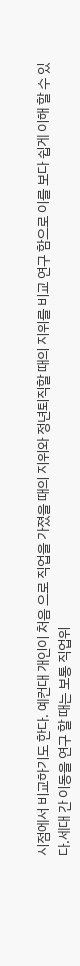시점에서 비교하기도 한다. 예컨대 개인이 처음 으로 직업을 가졌을 때의 지위와 정년퇴직할 때의 지위를 비교 연구 함으로 이를 보다 쉽게 이해 할 수 있다.세대 간 이동을 연구 할 때는 보통 직업위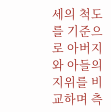세의 척도를 기준으로 아버지와 아들의 지위를 비교하며 측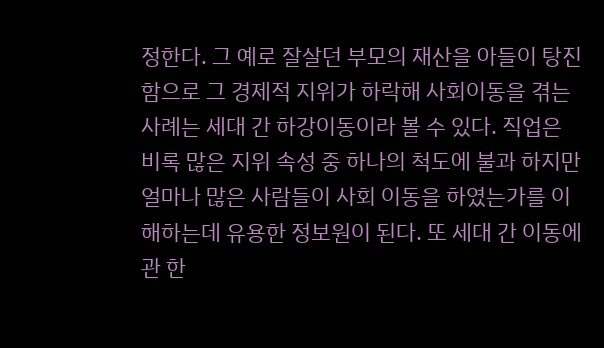정한다. 그 예로 잘살던 부모의 재산을 아들이 탕진함으로 그 경제적 지위가 하락해 사회이동을 겪는 사례는 세대 간 하강이동이라 볼 수 있다. 직업은 비록 많은 지위 속성 중 하나의 척도에 불과 하지만 얼마나 많은 사람들이 사회 이동을 하였는가를 이해하는데 유용한 정보원이 된다. 또 세대 간 이동에 관 한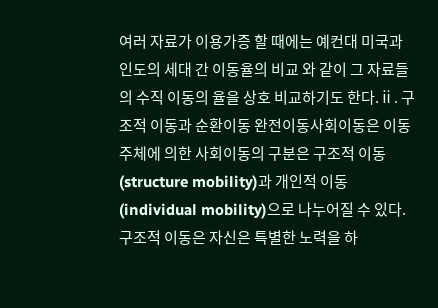여러 자료가 이용가증 할 때에는 예컨대 미국과 인도의 세대 간 이동율의 비교 와 같이 그 자료들의 수직 이동의 율을 상호 비교하기도 한다.ⅱ. 구조적 이동과 순환이동 완전이동사회이동은 이동주체에 의한 사회이동의 구분은 구조적 이동(structure mobility)과 개인적 이동(individual mobility)으로 나누어질 수 있다.구조적 이동은 자신은 특별한 노력을 하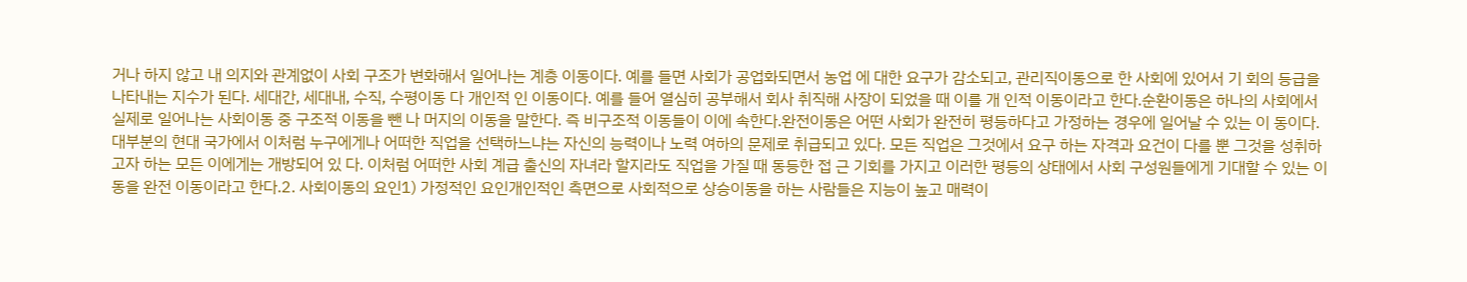거나 하지 않고 내 의지와 관계없이 사회 구조가 변화해서 일어나는 계층 이동이다. 예를 들면 사회가 공업화되면서 농업 에 대한 요구가 감소되고, 관리직이동으로 한 사회에 있어서 기 회의 등급을 나타내는 지수가 된다. 세대간, 세대내, 수직, 수평이동 다 개인적 인 이동이다. 예를 들어 열심히 공부해서 회사 취직해 사장이 되었을 때 이를 개 인적 이동이라고 한다.순환이동은 하나의 사회에서 실제로 일어나는 사회이동 중 구조적 이동을 뺀 나 머지의 이동을 말한다. 즉 비구조적 이동들이 이에 속한다.완전이동은 어떤 사회가 완전히 평등하다고 가정하는 경우에 일어날 수 있는 이 동이다. 대부분의 현대 국가에서 이처럼 누구에게나 어떠한 직업을 선택하느냐는 자신의 능력이나 노력 여하의 문제로 취급되고 있다. 모든 직업은 그것에서 요구 하는 자격과 요건이 다를 뿐 그것을 성취하고자 하는 모든 이에게는 개방되어 있 다. 이처럼 어떠한 사회 계급 출신의 자녀라 할지라도 직업을 가질 때 동등한 접 근 기회를 가지고 이러한 평등의 상태에서 사회 구성원들에게 기대할 수 있는 이 동을 완전 이동이라고 한다.2. 사회이동의 요인1) 가정적인 요인개인적인 측면으로 사회적으로 상승이동을 하는 사람들은 지능이 높고 매력이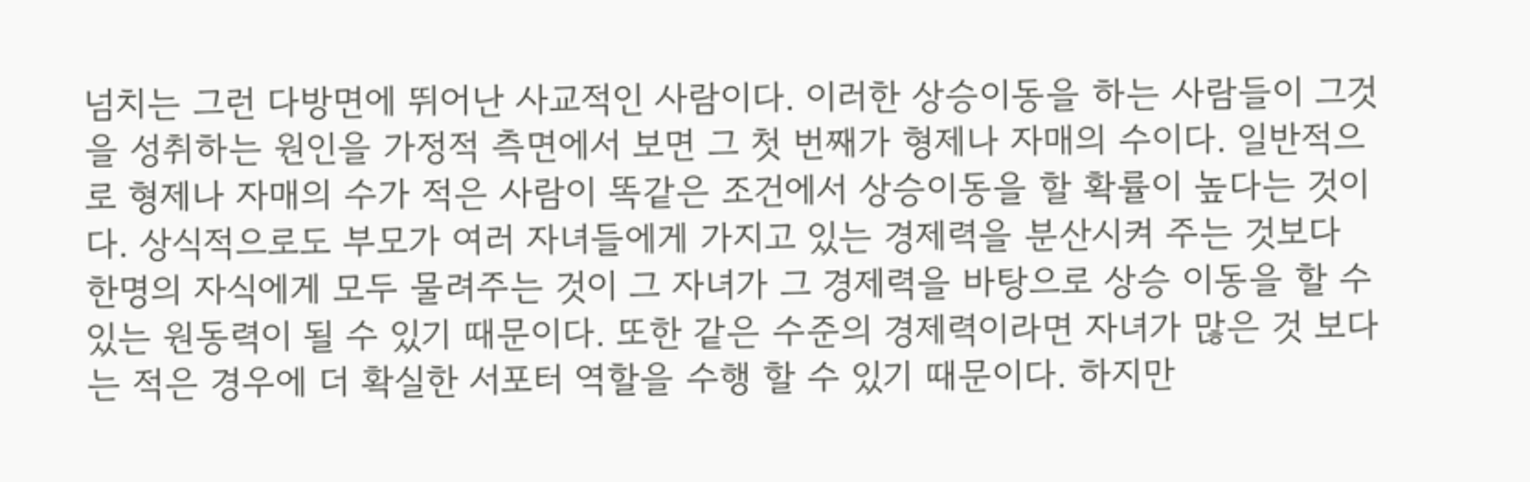넘치는 그런 다방면에 뛰어난 사교적인 사람이다. 이러한 상승이동을 하는 사람들이 그것을 성취하는 원인을 가정적 측면에서 보면 그 첫 번째가 형제나 자매의 수이다. 일반적으로 형제나 자매의 수가 적은 사람이 똑같은 조건에서 상승이동을 할 확률이 높다는 것이다. 상식적으로도 부모가 여러 자녀들에게 가지고 있는 경제력을 분산시켜 주는 것보다 한명의 자식에게 모두 물려주는 것이 그 자녀가 그 경제력을 바탕으로 상승 이동을 할 수 있는 원동력이 될 수 있기 때문이다. 또한 같은 수준의 경제력이라면 자녀가 많은 것 보다는 적은 경우에 더 확실한 서포터 역할을 수행 할 수 있기 때문이다. 하지만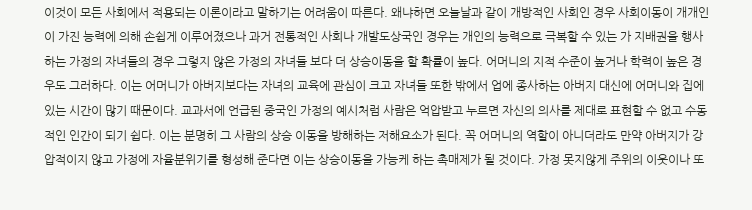이것이 모든 사회에서 적용되는 이론이라고 말하기는 어려움이 따른다. 왜냐하면 오늘날과 같이 개방적인 사회인 경우 사회이동이 개개인이 가진 능력에 의해 손쉽게 이루어졌으나 과거 전통적인 사회나 개발도상국인 경우는 개인의 능력으로 극복할 수 있는 가 지배권을 행사하는 가정의 자녀들의 경우 그렇지 않은 가정의 자녀들 보다 더 상승이동을 할 확률이 높다. 어머니의 지적 수준이 높거나 학력이 높은 경우도 그러하다. 이는 어머니가 아버지보다는 자녀의 교육에 관심이 크고 자녀들 또한 밖에서 업에 종사하는 아버지 대신에 어머니와 집에 있는 시간이 많기 때문이다. 교과서에 언급된 중국인 가정의 예시처럼 사람은 억압받고 누르면 자신의 의사를 제대로 표현할 수 없고 수동적인 인간이 되기 쉽다. 이는 분명히 그 사람의 상승 이동을 방해하는 저해요소가 된다. 꼭 어머니의 역할이 아니더라도 만약 아버지가 강압적이지 않고 가정에 자율분위기를 형성해 준다면 이는 상승이동을 가능케 하는 촉매제가 될 것이다. 가정 못지않게 주위의 이웃이나 또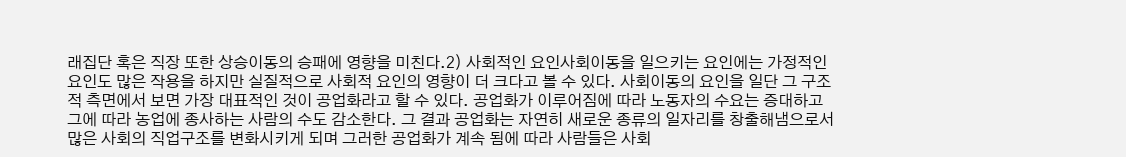래집단 혹은 직장 또한 상승이동의 승패에 영향을 미친다.2) 사회적인 요인사회이동을 일으키는 요인에는 가정적인 요인도 많은 작용을 하지만 실질적으로 사회적 요인의 영향이 더 크다고 볼 수 있다. 사회이동의 요인을 일단 그 구조적 측면에서 보면 가장 대표적인 것이 공업화라고 할 수 있다. 공업화가 이루어짐에 따라 노동자의 수요는 증대하고 그에 따라 농업에 종사하는 사람의 수도 감소한다. 그 결과 공업화는 자연히 새로운 종류의 일자리를 창출해냄으로서 많은 사회의 직업구조를 변화시키게 되며 그러한 공업화가 계속 됨에 따라 사람들은 사회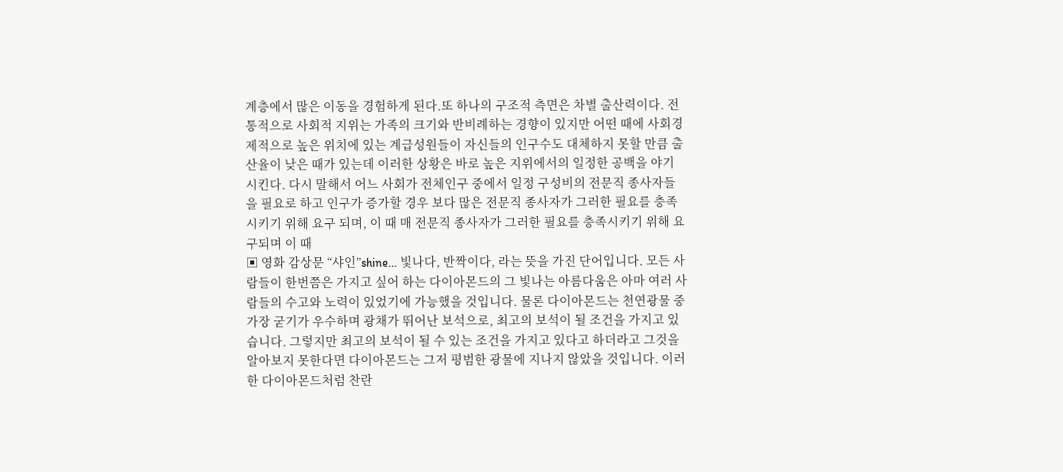계층에서 많은 이동을 경험하게 된다.또 하나의 구조적 측면은 차별 출산력이다. 전통적으로 사회적 지위는 가족의 크기와 반비례하는 경향이 있지만 어떤 때에 사회경제적으로 높은 위치에 있는 계급성원들이 자신들의 인구수도 대체하지 못할 만큼 출산율이 낮은 때가 있는데 이러한 상황은 바로 높은 지위에서의 일정한 공백을 야기 시킨다. 다시 말해서 어느 사회가 전체인구 중에서 일정 구성비의 전문직 종사자들을 필요로 하고 인구가 증가할 경우 보다 많은 전문직 종사자가 그러한 필요를 충족시키기 위해 요구 되며, 이 때 매 전문직 종사자가 그러한 필요를 충족시키기 위해 요구되며 이 때
▣ 영화 감상문 “샤인”shine... 빛나다, 반짝이다, 라는 뜻을 가진 단어입니다. 모든 사람들이 한번쯤은 가지고 싶어 하는 다이아몬드의 그 빛나는 아름다움은 아마 여러 사람들의 수고와 노력이 있었기에 가능했을 것입니다. 물론 다이아몬드는 천연광물 중 가장 굳기가 우수하며 광채가 뛰어난 보석으로, 최고의 보석이 될 조건을 가지고 있습니다. 그렇지만 최고의 보석이 될 수 있는 조건을 가지고 있다고 하더라고 그것을 알아보지 못한다면 다이아몬드는 그저 평범한 광물에 지나지 않았을 것입니다. 이러한 다이아몬드처럼 찬란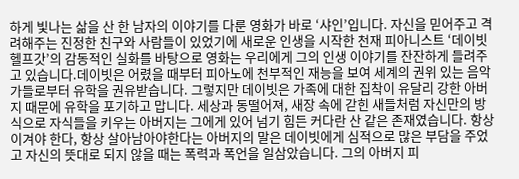하게 빛나는 삶을 산 한 남자의 이야기를 다룬 영화가 바로 ‘샤인’입니다. 자신을 믿어주고 격려해주는 진정한 친구와 사람들이 있었기에 새로운 인생을 시작한 천재 피아니스트 ‘데이빗 헬프갓’의 감동적인 실화를 바탕으로 영화는 우리에게 그의 인생 이야기를 잔잔하게 들려주고 있습니다.데이빗은 어렸을 때부터 피아노에 천부적인 재능을 보여 세계의 권위 있는 음악가들로부터 유학을 권유받습니다. 그렇지만 데이빗은 가족에 대한 집착이 유달리 강한 아버지 때문에 유학을 포기하고 맙니다. 세상과 동떨어져, 새장 속에 갇힌 새들처럼 자신만의 방식으로 자식들을 키우는 아버지는 그에게 있어 넘기 힘든 커다란 산 같은 존재였습니다. 항상 이겨야 한다, 항상 살아남아야한다는 아버지의 말은 데이빗에게 심적으로 많은 부담을 주었고 자신의 뜻대로 되지 않을 때는 폭력과 폭언을 일삼았습니다. 그의 아버지 피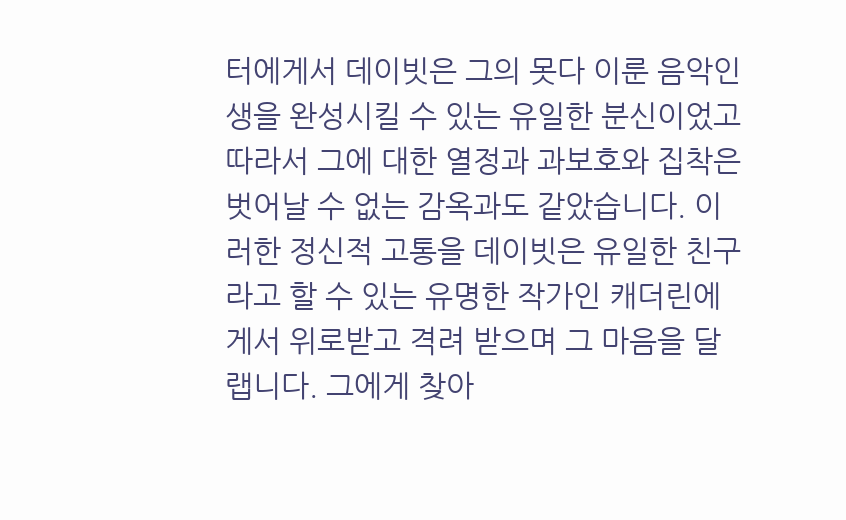터에게서 데이빗은 그의 못다 이룬 음악인생을 완성시킬 수 있는 유일한 분신이었고 따라서 그에 대한 열정과 과보호와 집착은 벗어날 수 없는 감옥과도 같았습니다. 이러한 정신적 고통을 데이빗은 유일한 친구라고 할 수 있는 유명한 작가인 캐더린에게서 위로받고 격려 받으며 그 마음을 달랩니다. 그에게 찾아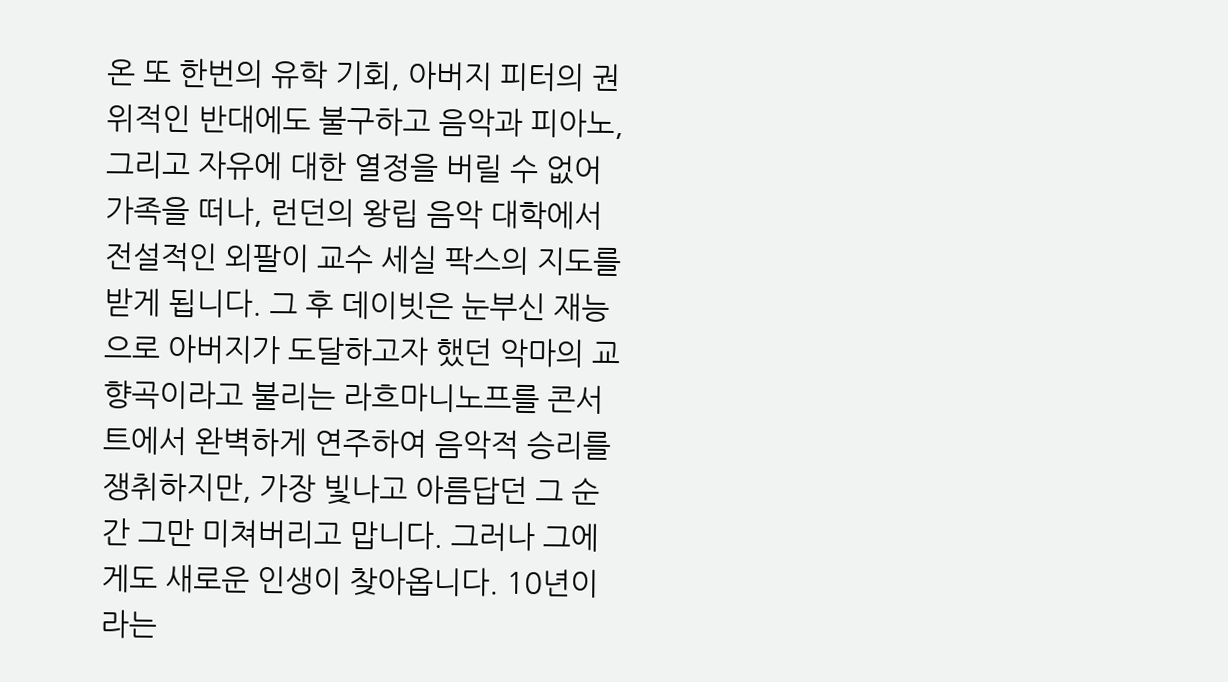온 또 한번의 유학 기회, 아버지 피터의 권위적인 반대에도 불구하고 음악과 피아노, 그리고 자유에 대한 열정을 버릴 수 없어 가족을 떠나, 런던의 왕립 음악 대학에서 전설적인 외팔이 교수 세실 팍스의 지도를 받게 됩니다. 그 후 데이빗은 눈부신 재능으로 아버지가 도달하고자 했던 악마의 교향곡이라고 불리는 라흐마니노프를 콘서트에서 완벽하게 연주하여 음악적 승리를 쟁취하지만, 가장 빛나고 아름답던 그 순간 그만 미쳐버리고 맙니다. 그러나 그에게도 새로운 인생이 찾아옵니다. 10년이라는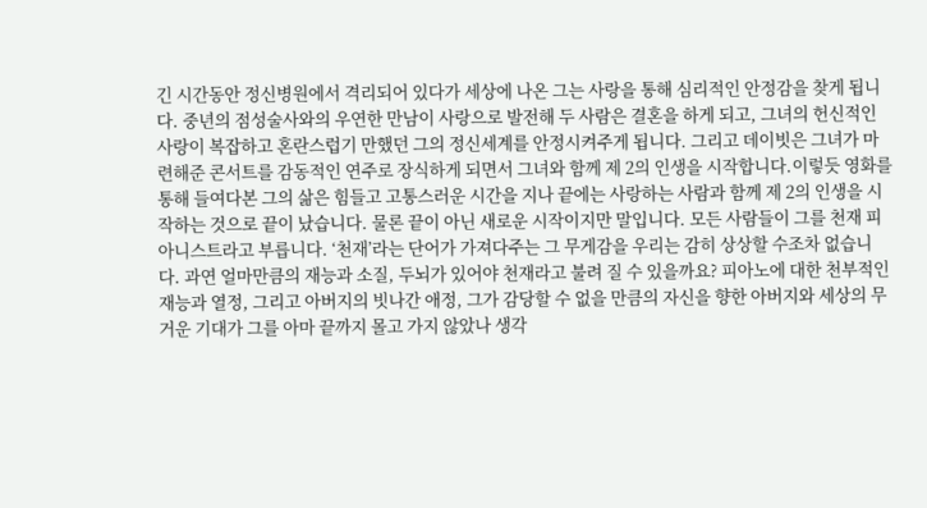긴 시간동안 정신병원에서 격리되어 있다가 세상에 나온 그는 사랑을 통해 심리적인 안정감을 찾게 됩니다. 중년의 점성술사와의 우연한 만남이 사랑으로 발전해 두 사람은 결혼을 하게 되고, 그녀의 헌신적인 사랑이 복잡하고 혼란스럽기 만했던 그의 정신세계를 안정시켜주게 됩니다. 그리고 데이빗은 그녀가 마련해준 콘서트를 감동적인 연주로 장식하게 되면서 그녀와 함께 제 2의 인생을 시작합니다.이렇듯 영화를 통해 들여다본 그의 삶은 힘들고 고통스러운 시간을 지나 끝에는 사랑하는 사람과 함께 제 2의 인생을 시작하는 것으로 끝이 났습니다. 물론 끝이 아닌 새로운 시작이지만 말입니다. 모든 사람들이 그를 천재 피아니스트라고 부릅니다. ‘천재’라는 단어가 가져다주는 그 무게감을 우리는 감히 상상할 수조차 없습니다. 과연 얼마만큼의 재능과 소질, 두뇌가 있어야 천재라고 불려 질 수 있을까요? 피아노에 대한 천부적인 재능과 열정, 그리고 아버지의 빗나간 애정, 그가 감당할 수 없을 만큼의 자신을 향한 아버지와 세상의 무거운 기대가 그를 아마 끝까지 몰고 가지 않았나 생각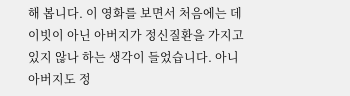해 봅니다. 이 영화를 보면서 처음에는 데이빗이 아닌 아버지가 정신질환을 가지고 있지 않나 하는 생각이 들었습니다. 아니 아버지도 정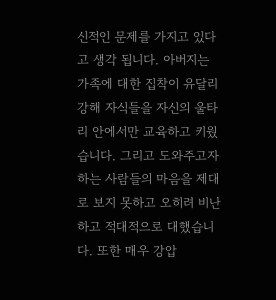신적인 문제를 가지고 있다고 생각 됩니다. 아버지는 가족에 대한 집착이 유달리 강해 자식들을 자신의 울타리 안에서만 교육하고 키웠습니다. 그리고 도와주고자 하는 사람들의 마음을 제대로 보지 못하고 오히려 비난하고 적대적으로 대했습니다. 또한 매우 강압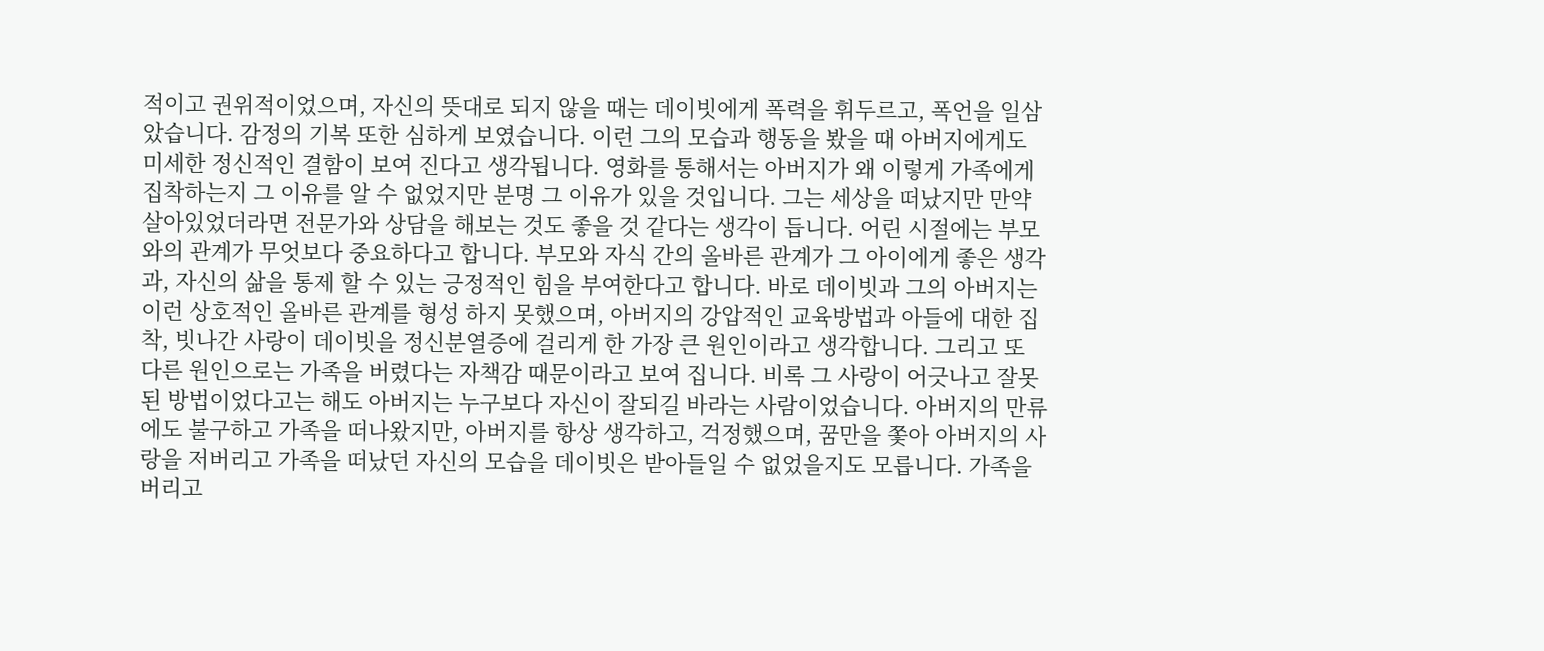적이고 권위적이었으며, 자신의 뜻대로 되지 않을 때는 데이빗에게 폭력을 휘두르고, 폭언을 일삼았습니다. 감정의 기복 또한 심하게 보였습니다. 이런 그의 모습과 행동을 봤을 때 아버지에게도 미세한 정신적인 결함이 보여 진다고 생각됩니다. 영화를 통해서는 아버지가 왜 이렇게 가족에게 집착하는지 그 이유를 알 수 없었지만 분명 그 이유가 있을 것입니다. 그는 세상을 떠났지만 만약 살아있었더라면 전문가와 상담을 해보는 것도 좋을 것 같다는 생각이 듭니다. 어린 시절에는 부모와의 관계가 무엇보다 중요하다고 합니다. 부모와 자식 간의 올바른 관계가 그 아이에게 좋은 생각과, 자신의 삶을 통제 할 수 있는 긍정적인 힘을 부여한다고 합니다. 바로 데이빗과 그의 아버지는 이런 상호적인 올바른 관계를 형성 하지 못했으며, 아버지의 강압적인 교육방법과 아들에 대한 집착, 빗나간 사랑이 데이빗을 정신분열증에 걸리게 한 가장 큰 원인이라고 생각합니다. 그리고 또 다른 원인으로는 가족을 버렸다는 자책감 때문이라고 보여 집니다. 비록 그 사랑이 어긋나고 잘못된 방법이었다고는 해도 아버지는 누구보다 자신이 잘되길 바라는 사람이었습니다. 아버지의 만류에도 불구하고 가족을 떠나왔지만, 아버지를 항상 생각하고, 걱정했으며, 꿈만을 쫓아 아버지의 사랑을 저버리고 가족을 떠났던 자신의 모습을 데이빗은 받아들일 수 없었을지도 모릅니다. 가족을 버리고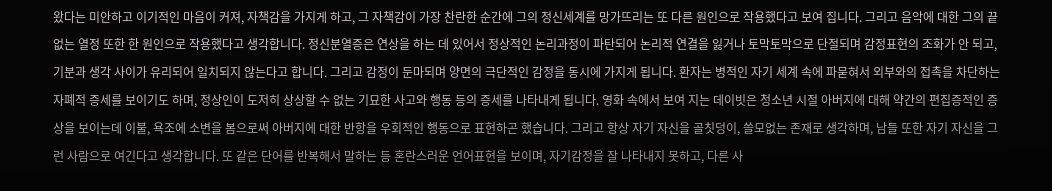왔다는 미안하고 이기적인 마음이 커져, 자책감을 가지게 하고, 그 자책감이 가장 찬란한 순간에 그의 정신세계를 망가뜨리는 또 다른 원인으로 작용했다고 보여 집니다. 그리고 음악에 대한 그의 끝없는 열정 또한 한 원인으로 작용했다고 생각합니다. 정신분열증은 연상을 하는 데 있어서 정상적인 논리과정이 파탄되어 논리적 연결을 잃거나 토막토막으로 단절되며 감정표현의 조화가 안 되고, 기분과 생각 사이가 유리되어 일치되지 않는다고 합니다. 그리고 감정이 둔마되며 양면의 극단적인 감정을 동시에 가지게 됩니다. 환자는 병적인 자기 세계 속에 파묻혀서 외부와의 접촉을 차단하는 자폐적 증세를 보이기도 하며, 정상인이 도저히 상상할 수 없는 기묘한 사고와 행동 등의 증세를 나타내게 됩니다. 영화 속에서 보여 지는 데이빗은 청소년 시절 아버지에 대해 약간의 편집증적인 증상을 보이는데 이불, 욕조에 소변을 봄으로써 아버지에 대한 반항을 우회적인 행동으로 표현하곤 했습니다. 그리고 항상 자기 자신을 골칫덩이, 쓸모없는 존재로 생각하며, 남들 또한 자기 자신을 그런 사람으로 여긴다고 생각합니다. 또 같은 단어를 반복해서 말하는 등 혼란스러운 언어표현을 보이며, 자기감정을 잘 나타내지 못하고, 다른 사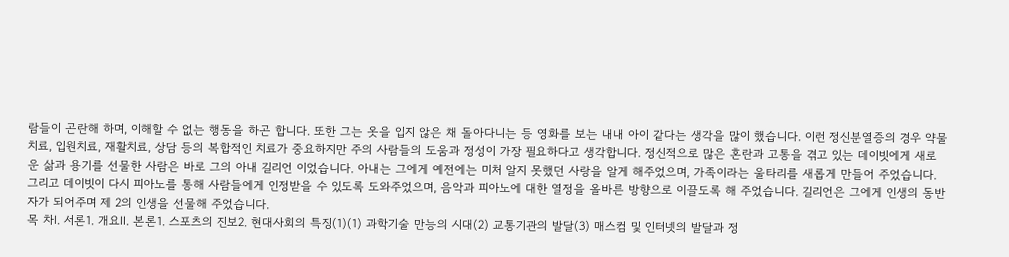람들이 곤란해 하며, 이해할 수 없는 행동을 하곤 합니다. 또한 그는 옷을 입지 않은 채 돌아다니는 등 영화를 보는 내내 아이 같다는 생각을 많이 했습니다. 이런 정신분열증의 경우 약물 치료, 입원치료, 재활치료, 상담 등의 복합적인 치료가 중요하지만 주의 사람들의 도움과 정성이 가장 필요하다고 생각합니다. 정신적으로 많은 혼란과 고통을 겪고 있는 데이빗에게 새로운 삶과 용기를 선물한 사람은 바로 그의 아내 길리언 이었습니다. 아내는 그에게 예전에는 미처 알지 못했던 사랑을 알게 해주었으며, 가족이라는 울타리를 새롭게 만들어 주었습니다. 그리고 데이빗이 다시 피아노를 통해 사람들에게 인정받을 수 있도록 도와주었으며, 음악과 피아노에 대한 열정을 올바른 방향으로 이끌도록 해 주었습니다. 길리언은 그에게 인생의 동반자가 되어주며 제 2의 인생을 선물해 주었습니다.
목 차Ⅰ. 서론1. 개요Ⅱ. 본론1. 스포츠의 진보2. 현대사회의 특징(1)(1) 과학기술 만능의 시대(2) 교통기관의 발달(3) 매스컴 및 인터넷의 발달과 정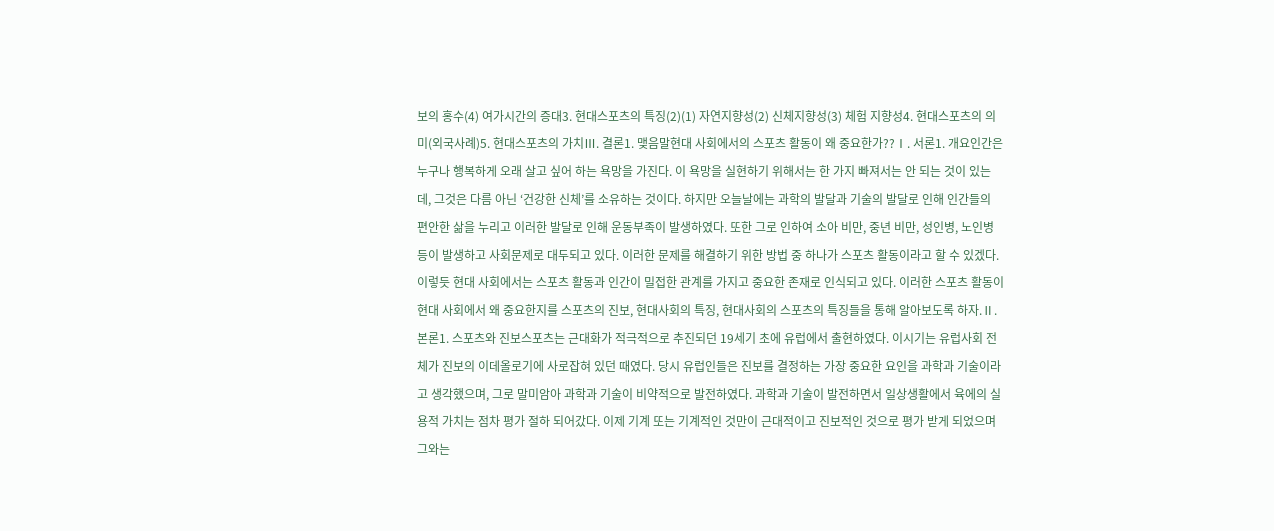보의 홍수(4) 여가시간의 증대3. 현대스포츠의 특징(2)(1) 자연지향성(2) 신체지향성(3) 체험 지향성4. 현대스포츠의 의미(외국사례)5. 현대스포츠의 가치Ⅲ. 결론1. 맺음말현대 사회에서의 스포츠 활동이 왜 중요한가??Ⅰ. 서론1. 개요인간은 누구나 행복하게 오래 살고 싶어 하는 욕망을 가진다. 이 욕망을 실현하기 위해서는 한 가지 빠져서는 안 되는 것이 있는데, 그것은 다름 아닌 ‘건강한 신체’를 소유하는 것이다. 하지만 오늘날에는 과학의 발달과 기술의 발달로 인해 인간들의 편안한 삶을 누리고 이러한 발달로 인해 운동부족이 발생하였다. 또한 그로 인하여 소아 비만, 중년 비만, 성인병, 노인병 등이 발생하고 사회문제로 대두되고 있다. 이러한 문제를 해결하기 위한 방법 중 하나가 스포츠 활동이라고 할 수 있겠다.이렇듯 현대 사회에서는 스포츠 활동과 인간이 밀접한 관계를 가지고 중요한 존재로 인식되고 있다. 이러한 스포츠 활동이 현대 사회에서 왜 중요한지를 스포츠의 진보, 현대사회의 특징, 현대사회의 스포츠의 특징들을 통해 알아보도록 하자.Ⅱ. 본론1. 스포츠와 진보스포츠는 근대화가 적극적으로 추진되던 19세기 초에 유럽에서 출현하였다. 이시기는 유럽사회 전체가 진보의 이데올로기에 사로잡혀 있던 때였다. 당시 유럽인들은 진보를 결정하는 가장 중요한 요인을 과학과 기술이라고 생각했으며, 그로 말미암아 과학과 기술이 비약적으로 발전하였다. 과학과 기술이 발전하면서 일상생활에서 육에의 실용적 가치는 점차 평가 절하 되어갔다. 이제 기계 또는 기계적인 것만이 근대적이고 진보적인 것으로 평가 받게 되었으며 그와는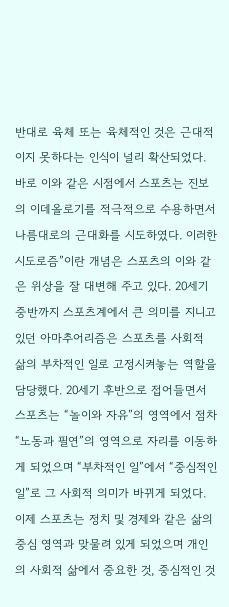반대로 육체 또는 육체적인 것은 근대적이지 못하다는 인식이 널리 확산되었다. 바로 이와 같은 시점에서 스포츠는 진보의 이데올로기를 적극적으로 수용하면서 나름대로의 근대화를 시도하였다. 이러한 시도로즘”이란 개념은 스포츠의 이와 같은 위상을 잘 대변해 주고 있다. 20세기 중반까지 스포츠계에서 큰 의미를 지니고 있던 아마추어리즘은 스포츠를 사회적 삶의 부차적인 일로 고정시켜놓는 역할을 담당했다. 20세기 후반으로 접어들면서 스포츠는 “놀이와 자유”의 영역에서 점차 “노동과 필연”의 영역으로 자리를 이동하게 되었으며 “부차적인 일”에서 “중심적인 일”로 그 사회적 의미가 바뀌게 되었다. 이제 스포츠는 정치 및 경제와 같은 삶의 중심 영역과 맞물려 있게 되었으며 개인의 사회적 삶에서 중요한 것, 중심적인 것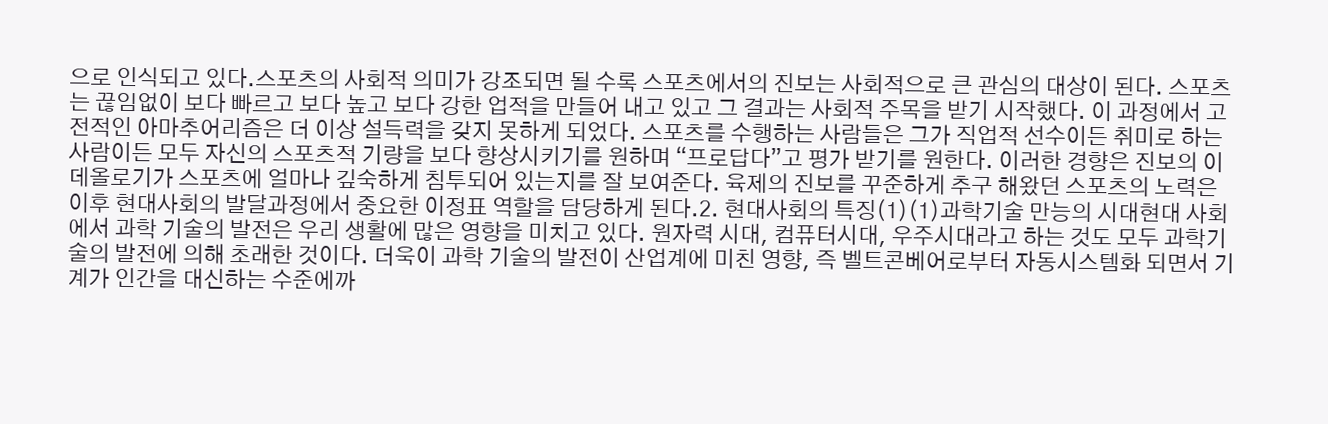으로 인식되고 있다.스포츠의 사회적 의미가 강조되면 될 수록 스포츠에서의 진보는 사회적으로 큰 관심의 대상이 된다. 스포츠는 끊임없이 보다 빠르고 보다 높고 보다 강한 업적을 만들어 내고 있고 그 결과는 사회적 주목을 받기 시작했다. 이 과정에서 고전적인 아마추어리즘은 더 이상 설득력을 갖지 못하게 되었다. 스포츠를 수행하는 사람들은 그가 직업적 선수이든 취미로 하는 사람이든 모두 자신의 스포츠적 기량을 보다 향상시키기를 원하며 “프로답다”고 평가 받기를 원한다. 이러한 경향은 진보의 이데올로기가 스포츠에 얼마나 깊숙하게 침투되어 있는지를 잘 보여준다. 육제의 진보를 꾸준하게 추구 해왔던 스포츠의 노력은 이후 현대사회의 발달과정에서 중요한 이정표 역할을 담당하게 된다.2. 현대사회의 특징(1)(1)과학기술 만능의 시대현대 사회에서 과학 기술의 발전은 우리 생활에 많은 영향을 미치고 있다. 원자력 시대, 컴퓨터시대, 우주시대라고 하는 것도 모두 과학기술의 발전에 의해 초래한 것이다. 더욱이 과학 기술의 발전이 산업계에 미친 영향, 즉 벨트콘베어로부터 자동시스템화 되면서 기계가 인간을 대신하는 수준에까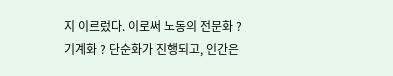지 이르렀다. 이로써 노동의 전문화 ? 기계화 ? 단순화가 진행되고, 인간은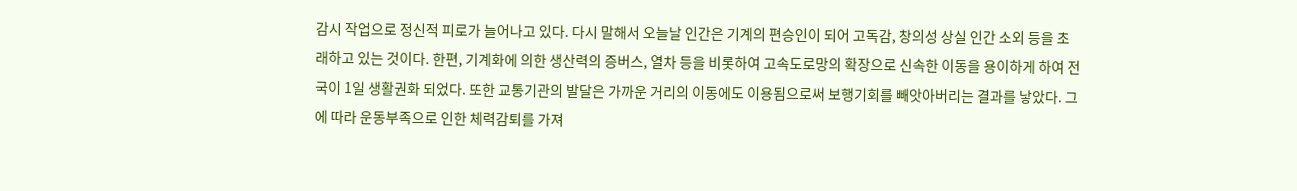감시 작업으로 정신적 피로가 늘어나고 있다. 다시 말해서 오늘날 인간은 기계의 편승인이 되어 고독감, 창의성 상실 인간 소외 등을 초래하고 있는 것이다. 한편, 기계화에 의한 생산력의 증버스, 열차 등을 비롯하여 고속도로망의 확장으로 신속한 이동을 용이하게 하여 전국이 1일 생활권화 되었다. 또한 교통기관의 발달은 가까운 거리의 이동에도 이용됨으로써 보행기회를 빼앗아버리는 결과를 낳았다. 그에 따라 운동부족으로 인한 체력감퇴를 가져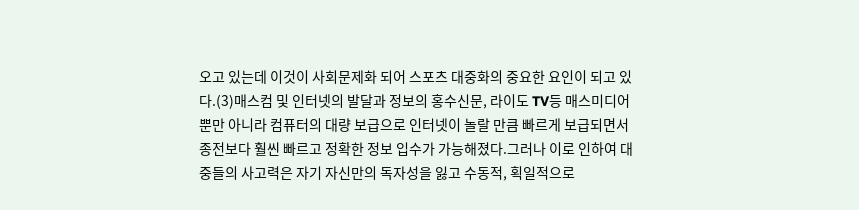오고 있는데 이것이 사회문제화 되어 스포츠 대중화의 중요한 요인이 되고 있다.(3)매스컴 및 인터넷의 발달과 정보의 홍수신문, 라이도 TV등 매스미디어뿐만 아니라 컴퓨터의 대량 보급으로 인터넷이 놀랄 만큼 빠르게 보급되면서 종전보다 훨씬 빠르고 정확한 정보 입수가 가능해졌다.그러나 이로 인하여 대중들의 사고력은 자기 자신만의 독자성을 잃고 수동적, 획일적으로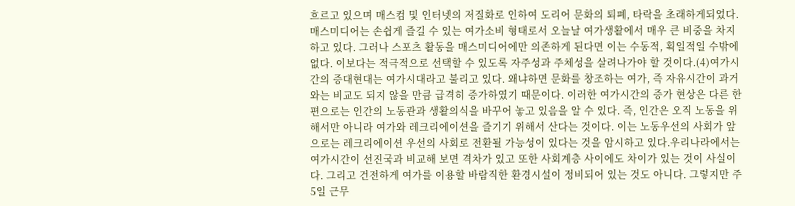흐르고 있으며 매스컴 및 인터넷의 저질화로 인하여 도리어 문화의 퇴폐, 타락을 초래하게되었다. 매스미디어는 손쉽게 즐길 수 있는 여가소비 형태로서 오늘날 여가생활에서 매우 큰 비중을 차지하고 있다. 그러나 스포츠 활동을 매스미디어에만 의존하게 된다면 이는 수동적, 획일적일 수밖에 없다. 이보다는 적극적으로 선택할 수 있도록 자주성과 주체성을 살려나가야 할 것이다.(4)여가시간의 증대현대는 여가시대라고 불리고 있다. 왜냐하면 문화를 창조하는 여가, 즉 자유시간이 과거와는 비교도 되지 않을 만큼 급격히 증가하였기 때문이다. 이러한 여가시간의 증가 현상은 다른 한편으로는 인간의 노동관과 생활의식을 바꾸어 놓고 있음을 알 수 있다. 즉, 인간은 오직 노동을 위해서만 아니라 여가와 레크리에이션을 즐기기 위해서 산다는 것이다. 이는 노동우선의 사회가 앞으로는 레크리에이션 우선의 사회로 전환될 가능성이 있다는 것을 암시하고 있다.우리나라에서는 여가시간이 선진국과 비교해 보면 격차가 있고 또한 사회계층 사이에도 차이가 있는 것이 사실이다. 그리고 건전하게 여가를 이용할 바람직한 환경시설이 정비되어 있는 것도 아니다. 그렇지만 주5일 근무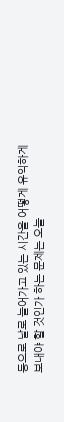등으로 날로 늘어가고 있는 시간을 어떻게 유익하게 보내야 할 것인가 하는 문제는 오늘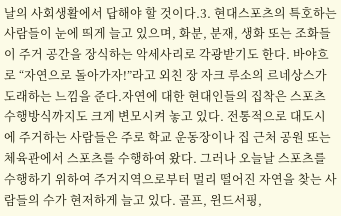날의 사회생활에서 답해야 할 것이다.3. 현대스포츠의 특호하는 사람들이 눈에 띄게 늘고 있으며, 화분, 분재, 생화 또는 조화들이 주거 공간을 장식하는 악세사리로 각광받기도 한다. 바야흐로 “자연으로 돌아가자!”라고 외친 장 자크 루소의 르네상스가 도래하는 느낌을 준다.자연에 대한 현대인들의 집착은 스포츠 수행방식까지도 크게 변모시켜 놓고 있다. 전통적으로 대도시에 주거하는 사람들은 주로 학교 운동장이나 집 근처 공원 또는 체육관에서 스포츠를 수행하여 왔다. 그러나 오늘날 스포츠를 수행하기 위하여 주거지역으로부터 멀리 떨어진 자연을 찾는 사람들의 수가 현저하게 늘고 있다. 골프, 윈드서핑,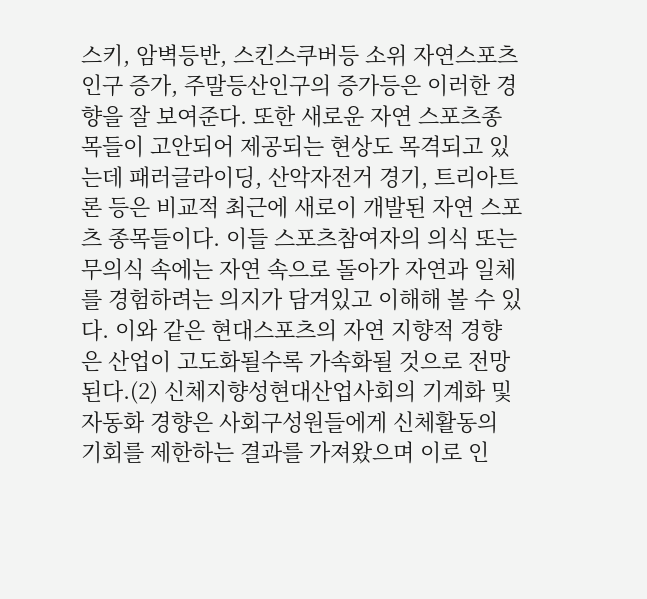스키, 암벽등반, 스킨스쿠버등 소위 자연스포츠 인구 증가, 주말등산인구의 증가등은 이러한 경향을 잘 보여준다. 또한 새로운 자연 스포츠종목들이 고안되어 제공되는 현상도 목격되고 있는데 패러글라이딩, 산악자전거 경기, 트리아트론 등은 비교적 최근에 새로이 개발된 자연 스포츠 종목들이다. 이들 스포츠참여자의 의식 또는 무의식 속에는 자연 속으로 돌아가 자연과 일체를 경험하려는 의지가 담겨있고 이해해 볼 수 있다. 이와 같은 현대스포츠의 자연 지향적 경향은 산업이 고도화될수록 가속화될 것으로 전망된다.(2) 신체지향성현대산업사회의 기계화 및 자동화 경향은 사회구성원들에게 신체활동의 기회를 제한하는 결과를 가져왔으며 이로 인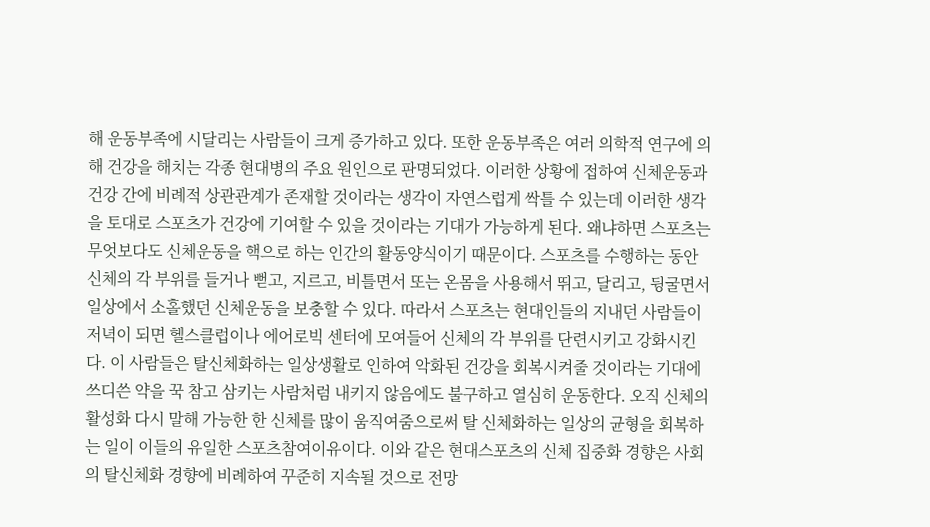해 운동부족에 시달리는 사람들이 크게 증가하고 있다. 또한 운동부족은 여러 의학적 연구에 의해 건강을 해치는 각종 현대병의 주요 원인으로 판명되었다. 이러한 상황에 접하여 신체운동과 건강 간에 비례적 상관관계가 존재할 것이라는 생각이 자연스럽게 싹틀 수 있는데 이러한 생각을 토대로 스포츠가 건강에 기여할 수 있을 것이라는 기대가 가능하게 된다. 왜냐하면 스포츠는 무엇보다도 신체운동을 핵으로 하는 인간의 활동양식이기 때문이다. 스포츠를 수행하는 동안 신체의 각 부위를 들거나 뻗고, 지르고, 비틀면서 또는 온몸을 사용해서 뛰고, 달리고, 뒹굴면서 일상에서 소홀했던 신체운동을 보충할 수 있다. 따라서 스포츠는 현대인들의 지내던 사람들이 저녁이 되면 헬스클럽이나 에어로빅 센터에 모여들어 신체의 각 부위를 단련시키고 강화시킨다. 이 사람들은 탈신체화하는 일상생활로 인하여 악화된 건강을 회복시켜줄 것이라는 기대에 쓰디쓴 약을 꾹 참고 삼키는 사람처럼 내키지 않음에도 불구하고 열심히 운동한다. 오직 신체의 활성화 다시 말해 가능한 한 신체를 많이 움직여줌으로써 탈 신체화하는 일상의 균형을 회복하는 일이 이들의 유일한 스포츠참여이유이다. 이와 같은 현대스포츠의 신체 집중화 경향은 사회의 탈신체화 경향에 비례하여 꾸준히 지속될 것으로 전망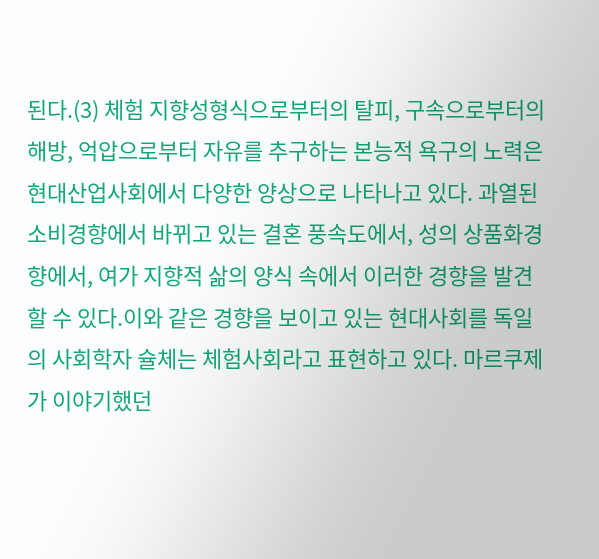된다.(3) 체험 지향성형식으로부터의 탈피, 구속으로부터의 해방, 억압으로부터 자유를 추구하는 본능적 욕구의 노력은 현대산업사회에서 다양한 양상으로 나타나고 있다. 과열된 소비경향에서 바뀌고 있는 결혼 풍속도에서, 성의 상품화경향에서, 여가 지향적 삶의 양식 속에서 이러한 경향을 발견할 수 있다.이와 같은 경향을 보이고 있는 현대사회를 독일의 사회학자 슐체는 체험사회라고 표현하고 있다. 마르쿠제가 이야기했던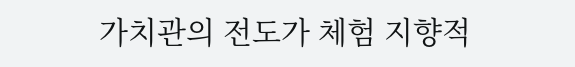가치관의 전도가 체험 지향적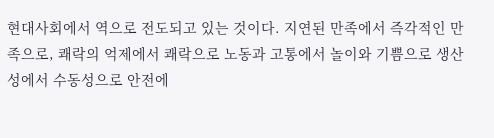현대사회에서 역으로 전도되고 있는 것이다. 지연된 만족에서 즉각적인 만족으로, 쾌락의 억제에서 쾌락으로 노동과 고통에서 놀이와 기쁨으로 생산성에서 수동성으로 안전에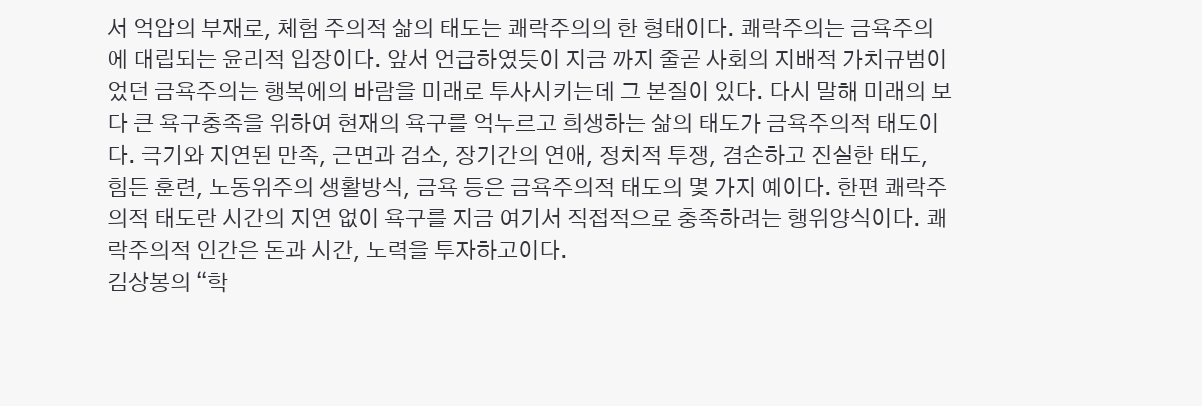서 억압의 부재로, 체험 주의적 삶의 태도는 쾌락주의의 한 형태이다. 쾌락주의는 금욕주의에 대립되는 윤리적 입장이다. 앞서 언급하였듯이 지금 까지 줄곧 사회의 지배적 가치규범이었던 금욕주의는 행복에의 바람을 미래로 투사시키는데 그 본질이 있다. 다시 말해 미래의 보다 큰 욕구충족을 위하여 현재의 욕구를 억누르고 희생하는 삶의 태도가 금욕주의적 태도이다. 극기와 지연된 만족, 근면과 검소, 장기간의 연애, 정치적 투쟁, 겸손하고 진실한 태도, 힘든 훈련, 노동위주의 생활방식, 금욕 등은 금욕주의적 태도의 몇 가지 예이다. 한편 쾌락주의적 태도란 시간의 지연 없이 욕구를 지금 여기서 직접적으로 충족하려는 행위양식이다. 쾌락주의적 인간은 돈과 시간, 노력을 투자하고이다.
김상봉의 “학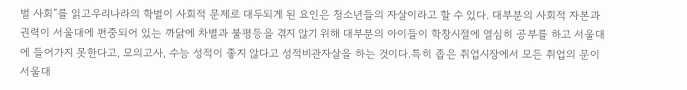벌 사회”를 읽고우리나라의 학벌이 사회적 문제로 대두되게 된 요인은 청소년들의 자살이라고 할 수 있다. 대부분의 사회적 자본과 권력이 서울대에 편중되어 있는 까닭에 차별과 불평등을 겪지 않기 위해 대부분의 아이들이 학창시절에 열심히 공부를 하고 서울대에 들어가지 못한다고, 모의고사, 수능 성적이 좋지 않다고 성적비관자살을 하는 것이다.특히 좁은 취업시장에서 모든 취업의 문이 서울대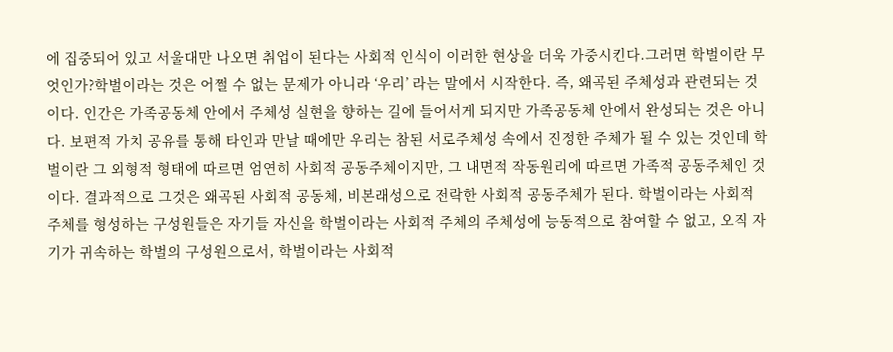에 집중되어 있고 서울대만 나오면 취업이 된다는 사회적 인식이 이러한 현상을 더욱 가중시킨다.그러면 학벌이란 무엇인가?학벌이라는 것은 어쩔 수 없는 문제가 아니라 ‘우리’ 라는 말에서 시작한다. 즉, 왜곡된 주체성과 관련되는 것이다. 인간은 가족공동체 안에서 주체성 실현을 향하는 길에 들어서게 되지만 가족공동체 안에서 완성되는 것은 아니다. 보편적 가치 공유를 통해 타인과 만날 때에만 우리는 참된 서로주체성 속에서 진정한 주체가 될 수 있는 것인데 학벌이란 그 외형적 형태에 따르면 엄연히 사회적 공동주체이지만, 그 내면적 작동원리에 따르면 가족적 공동주체인 것이다. 결과적으로 그것은 왜곡된 사회적 공동체, 비본래성으로 전락한 사회적 공동주체가 된다. 학벌이라는 사회적 주체를 형성하는 구성원들은 자기들 자신을 학벌이라는 사회적 주체의 주체성에 능동적으로 참여할 수 없고, 오직 자기가 귀속하는 학벌의 구성원으로서, 학벌이라는 사회적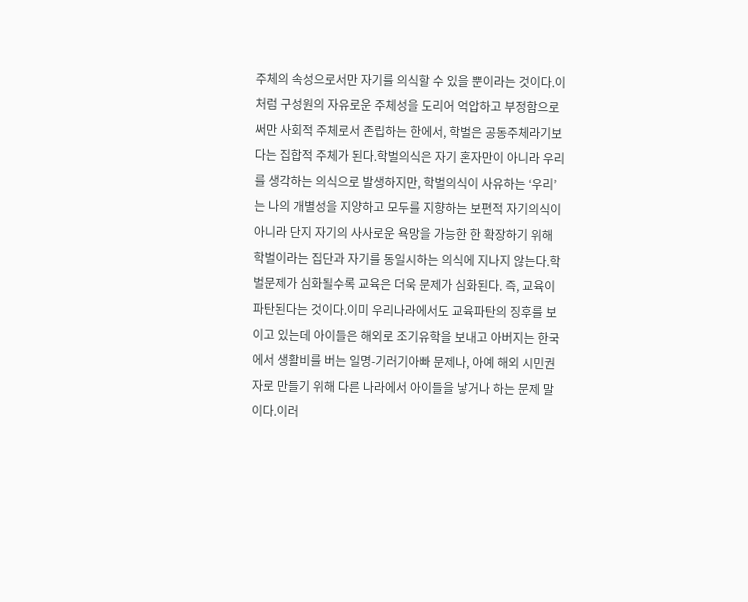주체의 속성으로서만 자기를 의식할 수 있을 뿐이라는 것이다.이처럼 구성원의 자유로운 주체성을 도리어 억압하고 부정함으로써만 사회적 주체로서 존립하는 한에서, 학벌은 공동주체라기보다는 집합적 주체가 된다.학벌의식은 자기 혼자만이 아니라 우리를 생각하는 의식으로 발생하지만, 학벌의식이 사유하는 ‘우리’는 나의 개별성을 지양하고 모두를 지향하는 보편적 자기의식이 아니라 단지 자기의 사사로운 욕망을 가능한 한 확장하기 위해 학벌이라는 집단과 자기를 동일시하는 의식에 지나지 않는다.학벌문제가 심화될수록 교육은 더욱 문제가 심화된다. 즉, 교육이 파탄된다는 것이다.이미 우리나라에서도 교육파탄의 징후를 보이고 있는데 아이들은 해외로 조기유학을 보내고 아버지는 한국에서 생활비를 버는 일명-기러기아빠 문제나, 아예 해외 시민권자로 만들기 위해 다른 나라에서 아이들을 낳거나 하는 문제 말이다.이러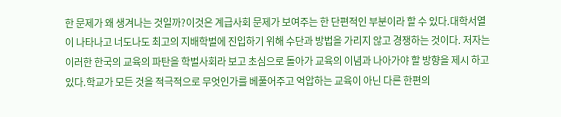한 문제가 왜 생겨나는 것일까?이것은 계급사회 문제가 보여주는 한 단편적인 부분이라 할 수 있다.대학서열이 나타나고 너도나도 최고의 지배학벌에 진입하기 위해 수단과 방법을 가리지 않고 경쟁하는 것이다. 저자는 이러한 한국의 교육의 파탄을 학벌사회라 보고 초심으로 돌아가 교육의 이념과 나아가야 할 방향을 제시 하고 있다.학교가 모든 것을 적극적으로 무엇인가를 베풀어주고 억압하는 교육이 아닌 다른 한편의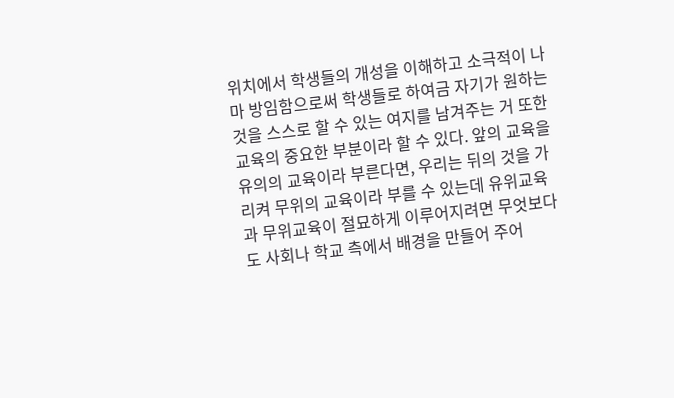위치에서 학생들의 개성을 이해하고 소극적이 나마 방임함으로써 학생들로 하여금 자기가 원하는 것을 스스로 할 수 있는 여지를 남겨주는 거 또한 교육의 중요한 부분이라 할 수 있다. 앞의 교육을 유의의 교육이라 부른다면, 우리는 뒤의 것을 가리켜 무위의 교육이라 부를 수 있는데 유위교육과 무위교육이 절묘하게 이루어지려면 무엇보다도 사회나 학교 측에서 배경을 만들어 주어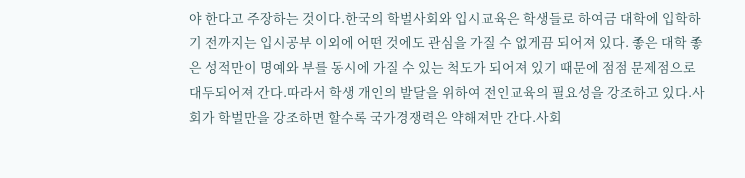야 한다고 주장하는 것이다.한국의 학벌사회와 입시교육은 학생들로 하여금 대학에 입학하기 전까지는 입시공부 이외에 어떤 것에도 관심을 가질 수 없게끔 되어져 있다. 좋은 대학 좋은 성적만이 명예와 부를 동시에 가질 수 있는 척도가 되어져 있기 때문에 점점 문제점으로 대두되어져 간다.따라서 학생 개인의 발달을 위하여 전인교육의 필요성을 강조하고 있다.사회가 학벌만을 강조하면 할수록 국가경쟁력은 약해져만 간다.사회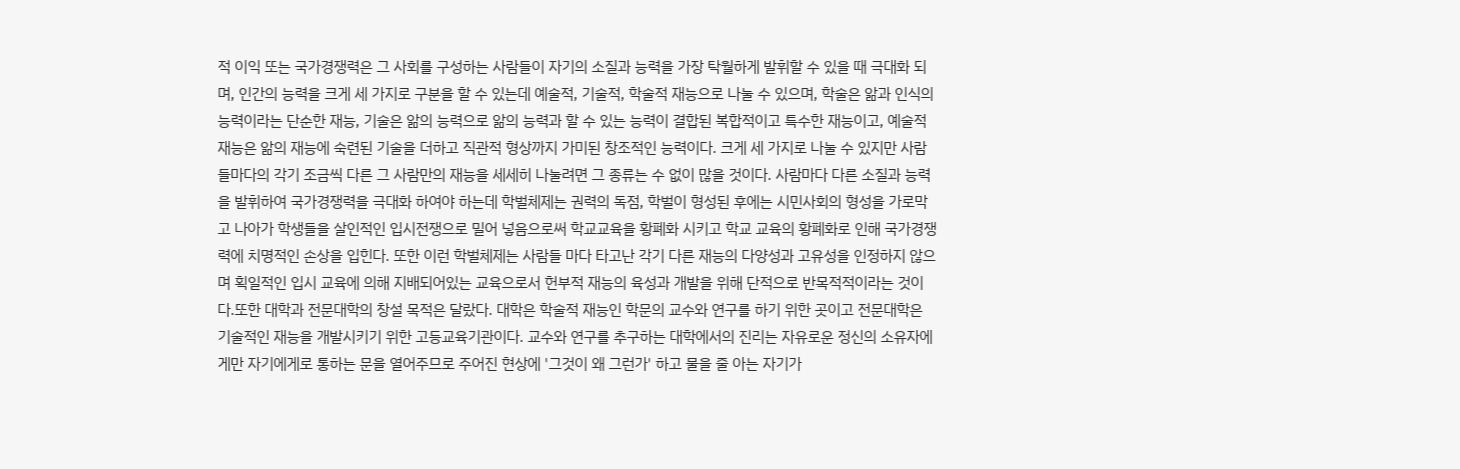적 이익 또는 국가경쟁력은 그 사회를 구성하는 사람들이 자기의 소질과 능력을 가장 탁월하게 발휘할 수 있을 때 극대화 되며, 인간의 능력을 크게 세 가지로 구분을 할 수 있는데 예술적, 기술적, 학술적 재능으로 나눌 수 있으며, 학술은 앎과 인식의 능력이라는 단순한 재능, 기술은 앎의 능력으로 앎의 능력과 할 수 있는 능력이 결합된 복합적이고 특수한 재능이고, 예술적 재능은 앎의 재능에 숙련된 기술을 더하고 직관적 형상까지 가미된 창조적인 능력이다. 크게 세 가지로 나눌 수 있지만 사람들마다의 각기 조금씩 다른 그 사람만의 재능을 세세히 나눌려면 그 종류는 수 없이 많을 것이다. 사람마다 다른 소질과 능력을 발휘하여 국가경쟁력을 극대화 하여야 하는데 학벌체제는 권력의 독점, 학벌이 형성된 후에는 시민사회의 형성을 가로막고 나아가 학생들을 살인적인 입시전쟁으로 밀어 넣음으로써 학교교육을 황폐화 시키고 학교 교육의 황폐화로 인해 국가경쟁력에 치명적인 손상을 입힌다. 또한 이런 학벌체제는 사람들 마다 타고난 각기 다른 재능의 다양성과 고유성을 인정하지 않으며 획일적인 입시 교육에 의해 지배되어있는 교육으로서 헌부적 재능의 육성과 개발을 위해 단적으로 반목적적이라는 것이다.또한 대학과 전문대학의 창설 목적은 달랐다. 대학은 학술적 재능인 학문의 교수와 연구를 하기 위한 곳이고 전문대학은 기술적인 재능을 개발시키기 위한 고등교육기관이다. 교수와 연구를 추구하는 대학에서의 진리는 자유로운 정신의 소유자에게만 자기에게로 통하는 문을 열어주므로 주어진 현상에 '그것이 왜 그런가' 하고 물을 줄 아는 자기가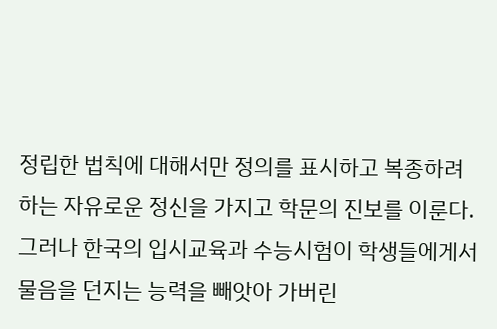정립한 법칙에 대해서만 정의를 표시하고 복종하려 하는 자유로운 정신을 가지고 학문의 진보를 이룬다. 그러나 한국의 입시교육과 수능시험이 학생들에게서 물음을 던지는 능력을 빼앗아 가버린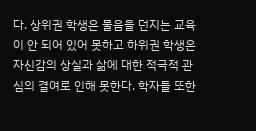다. 상위권 학생은 물음을 던지는 교육이 안 되어 있어 못하고 하위권 학생은 자신감의 상실과 삶에 대한 적극적 관심의 결여로 인해 못한다. 학자들 또한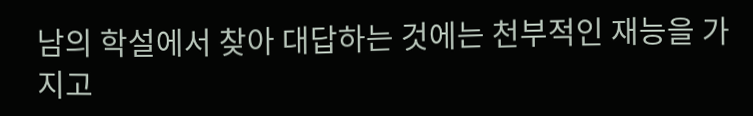남의 학설에서 찾아 대답하는 것에는 천부적인 재능을 가지고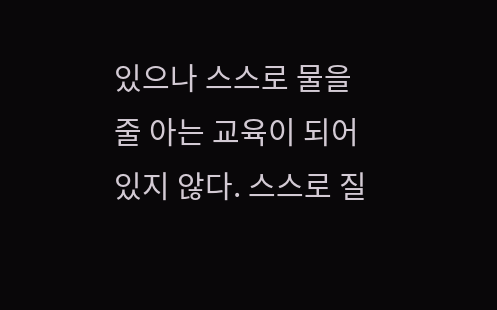있으나 스스로 물을 줄 아는 교육이 되어있지 않다. 스스로 질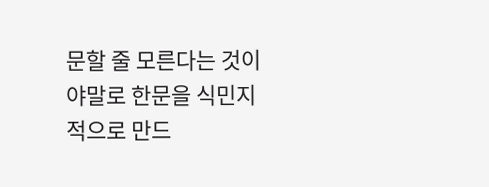문할 줄 모른다는 것이야말로 한문을 식민지적으로 만드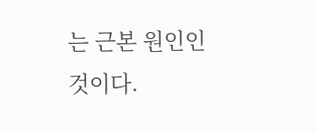는 근본 원인인 것이다.